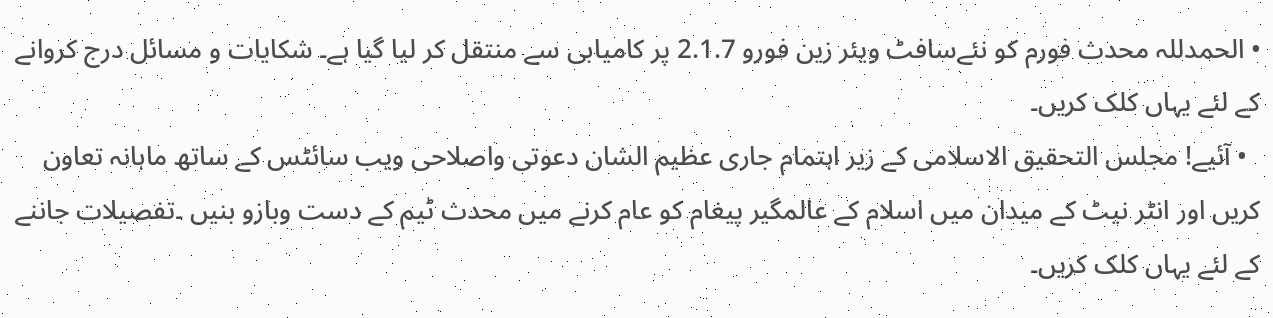• الحمدللہ محدث فورم کو نئےسافٹ ویئر زین فورو 2.1.7 پر کامیابی سے منتقل کر لیا گیا ہے۔ شکایات و مسائل درج کروانے کے لئے یہاں کلک کریں۔
  • آئیے! مجلس التحقیق الاسلامی کے زیر اہتمام جاری عظیم الشان دعوتی واصلاحی ویب سائٹس کے ساتھ ماہانہ تعاون کریں اور انٹر نیٹ کے میدان میں اسلام کے عالمگیر پیغام کو عام کرنے میں محدث ٹیم کے دست وبازو بنیں ۔تفصیلات جاننے کے لئے یہاں کلک کریں۔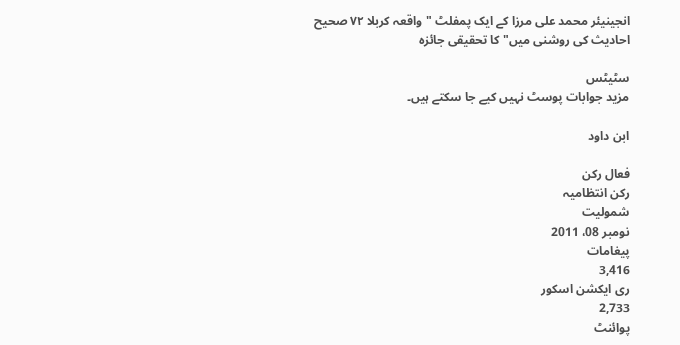انجینیئر محمد علی مرزا کے ایک پمفلٹ "واقعہ کربلا ٧٢ صحیح احادیث کی روشنی میں" کا تحقیقی جائزہ

سٹیٹس
مزید جوابات پوسٹ نہیں کیے جا سکتے ہیں۔

ابن داود

فعال رکن
رکن انتظامیہ
شمولیت
نومبر 08، 2011
پیغامات
3,416
ری ایکشن اسکور
2,733
پوائنٹ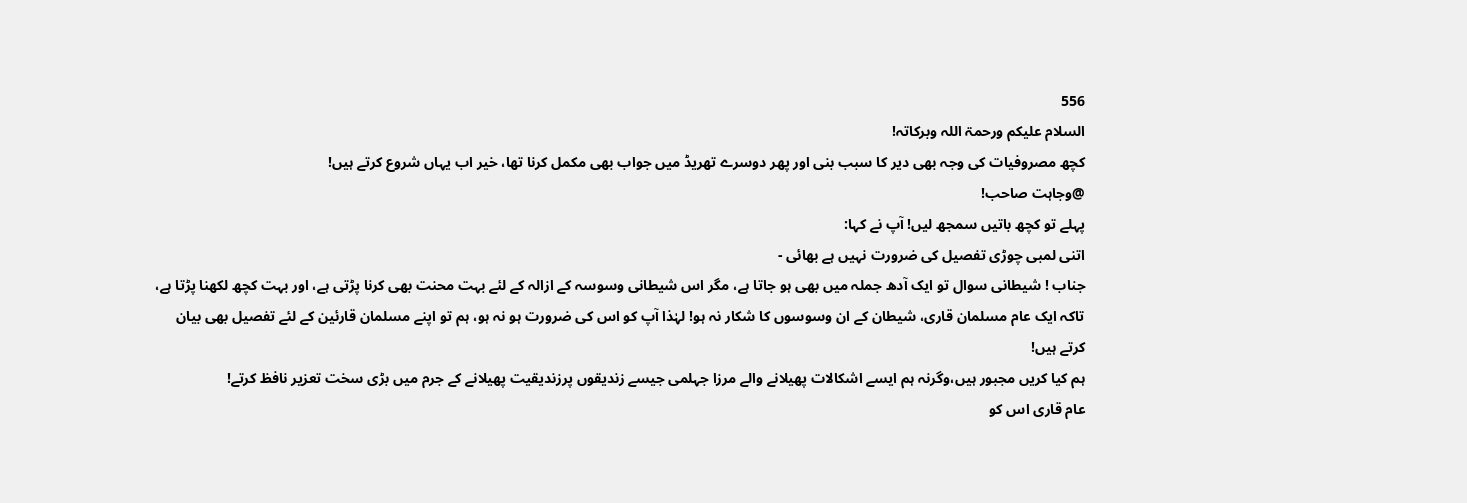556
السلام علیکم ورحمۃ اللہ وبرکاتہ!
کچھ مصروفیات کی وجہ بھی دیر کا سبب بنی اور پھر دوسرے تھریڈ میں جواب بھی مکمل کرنا تھا، خیر اب یہاں شروع کرتے ہیں!
@وجاہت صاحب!
پہلے تو کچھ باتیں سمجھ لیں! آپ نے کہا:
اتنی لمبی چوڑی تفصیل کی ضرورت نہیں ہے بھائی -
جناب ! شیطانی سوال تو ایک آدھ جملہ میں بھی ہو جاتا ہے، مگر اس شیطانی وسوسہ کے ازالہ کے لئے بہت محنت بھی کرنا پڑتی ہے، اور بہت کچھ لکھنا پڑتا ہے، تاکہ ایک عام مسلمان قاری، شیطان کے ان وسوسوں کا شکار نہ ہو! لہٰذا آپ کو اس کی ضرورت ہو نہ ہو، ہم تو اپنے مسلمان قارئین کے لئے تفصیل بھی بیان کرتے ہیں!
ہم کیا کریں مجبور ہیں،وگرنہ ہم ایسے اشکالات پھیلانے والے مرزا جہلمی جیسے زندیقوں پرزندیقیت پھیلانے کے جرم میں بڑی سخت تعزیر نافظ کرتے!
عام قاری اس کو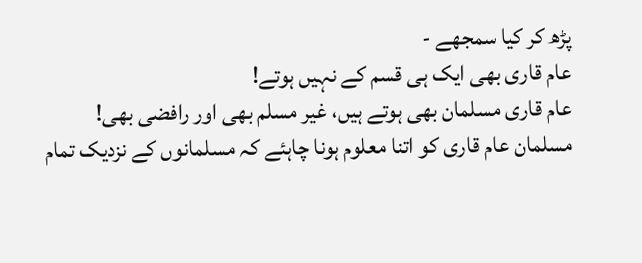پڑھ کر کیا سمجھے -
عام قاری بھی ایک ہی قسم کے نہیں ہوتے!
عام قاری مسلمان بھی ہوتے ہیں، غیر مسلم بھی اور رافضی بھی!
مسلمان عام قاری کو اتنا معلوم ہونا چاہئے کہ مسلمانوں کے نزدیک تمام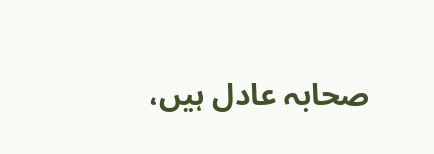صحابہ عادل ہیں،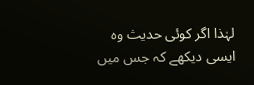لہٰذا اگر کوئی حدیث وہ ایسی دیکھے کہ جس میں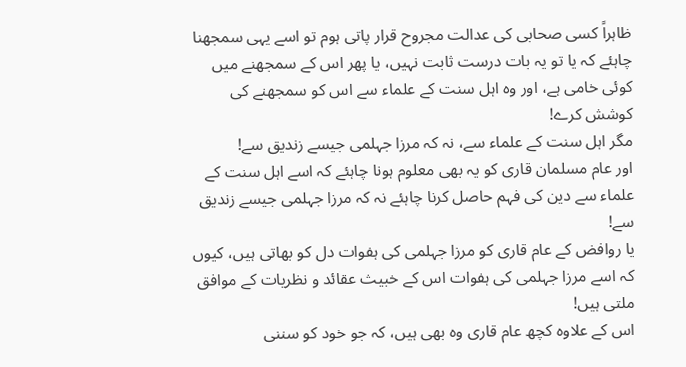ظاہراً کسی صحابی کی عدالت مجروح قرار پاتی ہوم تو اسے یہی سمجھنا چاہئے کہ یا تو یہ بات درست ثابت نہیں، یا پھر اس کے سمجھنے میں کوئی خامی ہے، اور وہ اہل سنت کے علماء سے اس کو سمجھنے کی کوشش کرے!
مگر اہل سنت کے علماء سے، نہ کہ مرزا جہلمی جیسے زندیق سے!
اور عام مسلمان قاری کو یہ بھی معلوم ہونا چاہئے کہ اسے اہل سنت کے علماء سے دین کی فہم حاصل کرنا چاہئے نہ کہ مرزا جہلمی جیسے زندیق سے!
یا روافض کے عام قاری کو مرزا جہلمی کی ہفوات دل کو بھاتی ہیں، کیوں کہ اسے مرزا جہلمی کی ہفوات اس کے خبیث عقائد و نظریات کے موافق ملتی ہیں!
اس کے علاوہ کچھ عام قاری وہ بھی ہیں، کہ جو خود کو سننی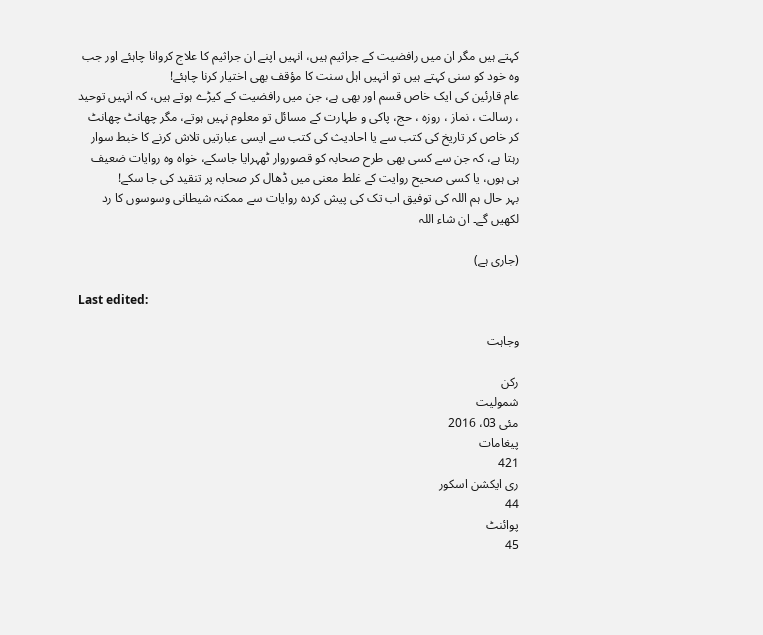کہتے ہیں مگر ان میں رافضیت کے جراثیم ہیں، انہیں اپنے ان جراثیم کا علاج کروانا چاہئے اور جب وہ خود کو سنی کہتے ہیں تو انہیں اہل سنت کا مؤقف بھی اختیار کرنا چاہئے!
عام قارئین کی ایک خاص قسم اور بھی ہے، جن میں رافضیت کے کیڑے ہوتے ہیں، کہ انہیں توحید ، رسالت ، نماز ، روزہ ، حج، پاکی و طہارت کے مسائل تو معلوم نہیں ہوتے، مگر چھانٹ چھانٹ کر خاص کر تاریخ کی کتب سے یا احادیث کی کتب سے ایسی عبارتیں تلاش کرنے کا خبط سوار رہتا ہے، کہ جن سے کسی بھی طرح صحابہ کو قصوروار ٹھہرایا جاسکے، خواہ وہ روایات ضعیف ہی ہوں، یا کسی صحيح روایت کے غلط معنی میں ڈھال کر صحابہ پر تنقید کی جا سکے!
بہر حال ہم اللہ کی توفیق اب تک کی پیش کردہ روایات سے ممکنہ شیطانی وسوسوں کا رد لکھیں گے۔ ان شاء اللہ

(جاری ہے)

Last edited:

وجاہت

رکن
شمولیت
مئی 03، 2016
پیغامات
421
ری ایکشن اسکور
44
پوائنٹ
45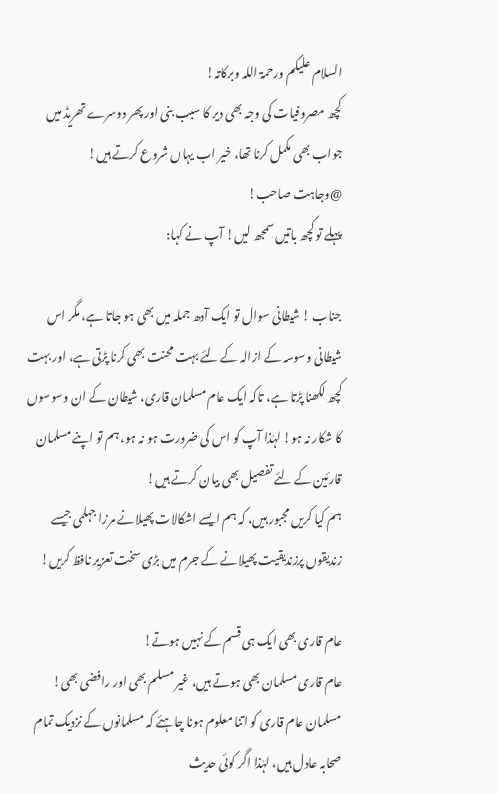السلام علیکم ورحمۃ اللہ وبرکاتہ!
کچھ مصروفیات کی وجہ بھی دیر کا سبب بنی اور پھر دوسرے تھریڈ میں جواب بھی مکمل کرنا تھا، خیر اب یہاں شروع کرتے ہیں!
@وجاہت صاحب!
پہلے تو کچھ باتیں سمجھ لیں! آپ نے کہا:

جناب ! شیطانی سوال تو ایک آدھ جملہ میں بھی ہو جاتا ہے، مگر اس شیطانی وسوسہ کے ازالہ کے لئے بہت محنت بھی کرنا پڑتی ہے، اور بہت کچھ لکھنا پڑتا ہے، تاکہ ایک عام مسلمان قاری، شیطان کے ان وسوسوں کا شکار نہ ہو! لہٰذا آپ کو اس کی ضرورت ہو نہ ہو، ہم تو اپنے مسلمان قارئین کے لئے تفصیل بھی بیان کرتے ہیں!
ہم کیا کریں مجبور ہیں، کہ ہم ایسے اشکالات پھیلانے مرزا جہلمی جیسے زندیقوں پرزندیقیت پھیلانے کے جرم میں بڑی سخت تعزیر نافظ کریں!

عام قاری بھی ایک ہی قسم کے نہیں ہوتے!
عام قاری مسلمان بھی ہوتے ہیں، غیر مسلم بھی اور رافضی بھی!
مسلمان عام قاری کو اتنا معلوم ہونا چاہئے کہ مسلمانوں کے نزدیک تمام صحابہ عادل ہیں، لہٰذا اگر کوئی حدیث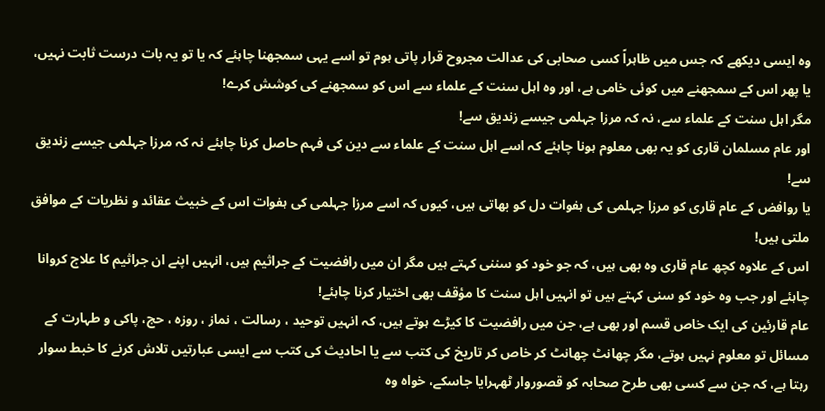وہ ایسی دیکھے کہ جس میں ظاہراً کسی صحابی کی عدالت مجروح قرار پاتی ہوم تو اسے یہی سمجھنا چاہئے کہ یا تو یہ بات درست ثابت نہیں، یا پھر اس کے سمجھنے میں کوئی خامی ہے، اور وہ اہل سنت کے علماء سے اس کو سمجھنے کی کوشش کرے!
مگر اہل سنت کے علماء سے، نہ کہ مرزا جہلمی جیسے زندیق سے!
اور عام مسلمان قاری کو یہ بھی معلوم ہونا چاہئے کہ اسے اہل سنت کے علماء سے دین کی فہم حاصل کرنا چاہئے نہ کہ مرزا جہلمی جیسے زندیق سے!
یا روافض کے عام قاری کو مرزا جہلمی کی ہفوات دل کو بھاتی ہیں، کیوں کہ اسے مرزا جہلمی کی ہفوات اس کے خبیث عقائد و نظریات کے موافق ملتی ہیں!
اس کے علاوہ کچھ عام قاری وہ بھی ہیں، کہ جو خود کو سننی کہتے ہیں مگر ان میں رافضیت کے جراثیم ہیں، انہیں اپنے ان جراثیم کا علاج کروانا چاہئے اور جب وہ خود کو سنی کہتے ہیں تو انہیں اہل سنت کا مؤقف بھی اختیار کرنا چاہئے!
عام قارئین کی ایک خاص قسم اور بھی ہے، جن میں رافضیت کا کیڑے ہوتے ہیں، کہ انہیں توحید ، رسالت ، نماز ، روزہ ، حج، پاکی و طہارت کے مسائل تو معلوم نہیں ہوتے، مگر چھانٹ چھانٹ کر خاص کر تاریخ کی کتب سے یا احادیث کی کتب سے ایسی عبارتیں تلاش کرنے کا خبط سوار رہتا ہے، کہ جن سے کسی بھی طرح صحابہ کو قصوروار ٹھہرایا جاسکے، خواہ وہ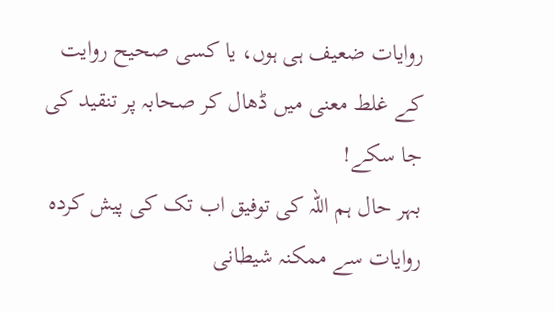روایات ضعیف ہی ہوں، یا کسی صحيح روایت کے غلط معنی میں ڈھال کر صحابہ پر تنقید کی جا سکے!
بہر حال ہم اللہ کی توفیق اب تک کی پیش کردہ روایات سے ممکنہ شیطانی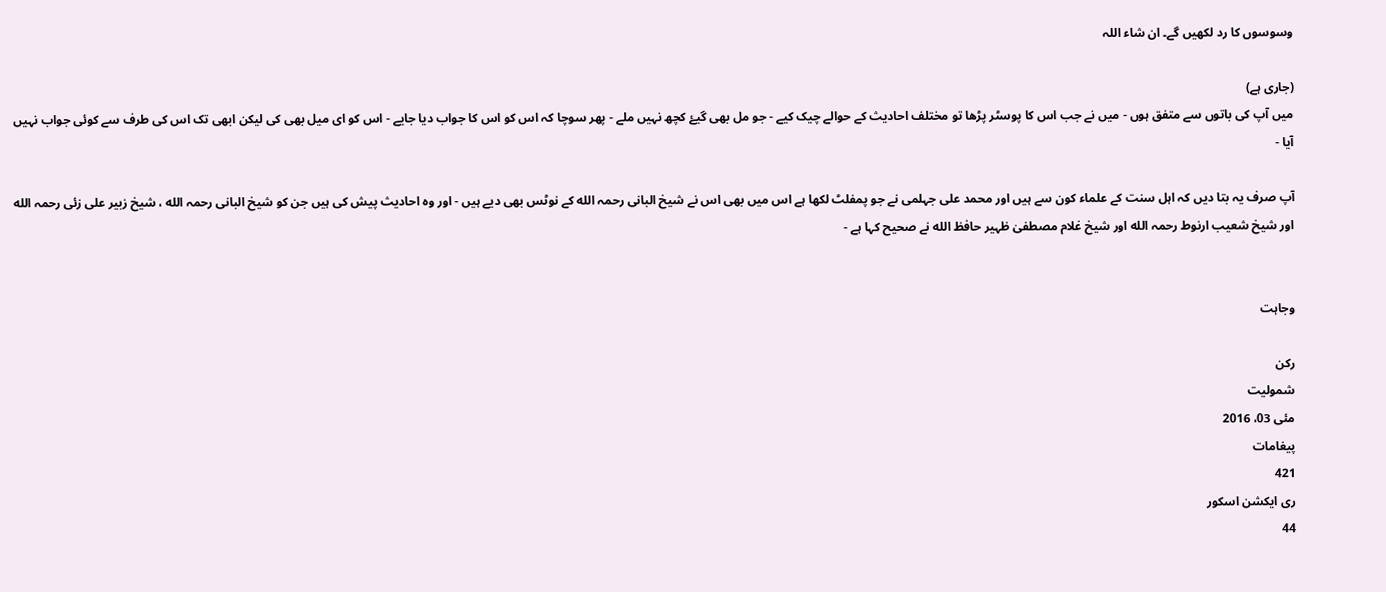وسوسوں کا رد لکھیں گے۔ ان شاء اللہ

(جاری ہے)
میں آپ کی باتوں سے متفق ہوں - میں نے جب اس کا پوسٹر پڑھا تو مختلف احادیث کے حوالے چیک کیے - جو مل بھی گیۓ کچھ نہیں ملے - پھر سوچا کہ اس کو اس کا جواب دیا جایے - اس کو ای میل بھی کی لیکن ابھی تک اس کی طرف سے کوئی جواب نہیں آیا -

آپ صرف یہ بتا دیں کہ اہل سنت کے علماء کون سے ہیں اور محمد علی جہلمی نے جو پمفلٹ لکھا ہے اس میں بھی اس نے شیخ البانی رحمہ الله کے نوٹس بھی دیے ہیں - اور وہ احادیث پیش کی ہیں جن کو شیخ البانی رحمہ الله ، شیخ زبیر علی زئی رحمہ الله اور شیخ شعیب ارنوط رحمہ الله اور شیخ غلام مصطفیٰ ظہیر حافظ الله نے صحیح کہا ہے -


وجاہت

رکن
شمولیت
مئی 03، 2016
پیغامات
421
ری ایکشن اسکور
44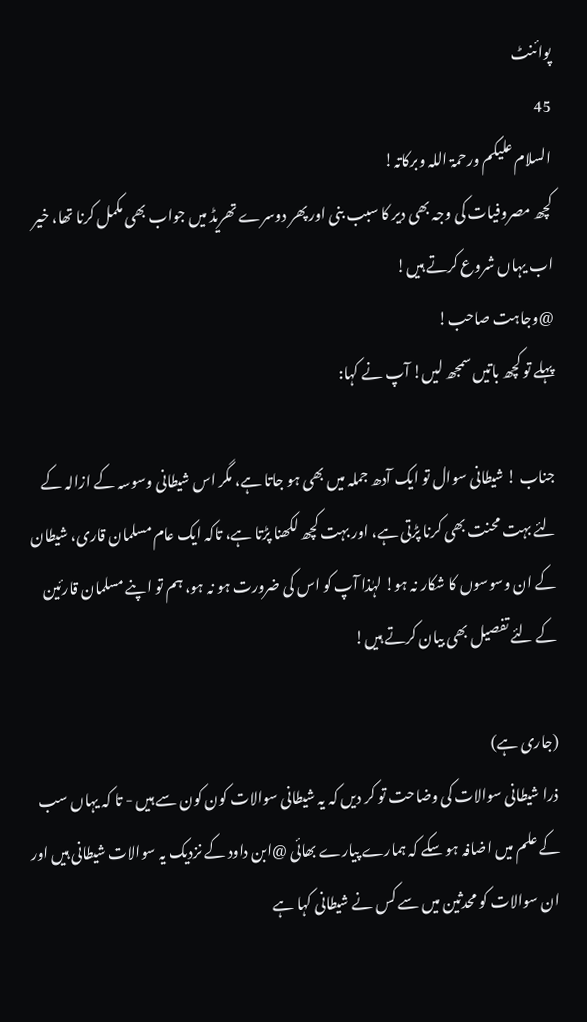پوائنٹ
45
السلام علیکم ورحمۃ اللہ وبرکاتہ!
کچھ مصروفیات کی وجہ بھی دیر کا سبب بنی اور پھر دوسرے تھریڈ میں جواب بھی مکمل کرنا تھا، خیر اب یہاں شروع کرتے ہیں!
@وجاہت صاحب!
پہلے تو کچھ باتیں سمجھ لیں! آپ نے کہا:

جناب ! شیطانی سوال تو ایک آدھ جملہ میں بھی ہو جاتا ہے، مگر اس شیطانی وسوسہ کے ازالہ کے لئے بہت محنت بھی کرنا پڑتی ہے، اور بہت کچھ لکھنا پڑتا ہے، تاکہ ایک عام مسلمان قاری، شیطان کے ان وسوسوں کا شکار نہ ہو! لہٰذا آپ کو اس کی ضرورت ہو نہ ہو، ہم تو اپنے مسلمان قارئین کے لئے تفصیل بھی بیان کرتے ہیں!

(جاری ہے)
ذرا شیطانی سوالات کی وضاحت تو کر دیں کہ یہ شیطانی سوالات کون کون سے ہیں - تا کہ یہاں سب کے علم میں اضافہ ہو سکے کہ ہمارے پیارے بھائی @ابن داود کے نزدیک یہ سوالات شیطانی ہیں اور ان سوالات کو محدثین میں سے کس نے شیطانی کہا ہے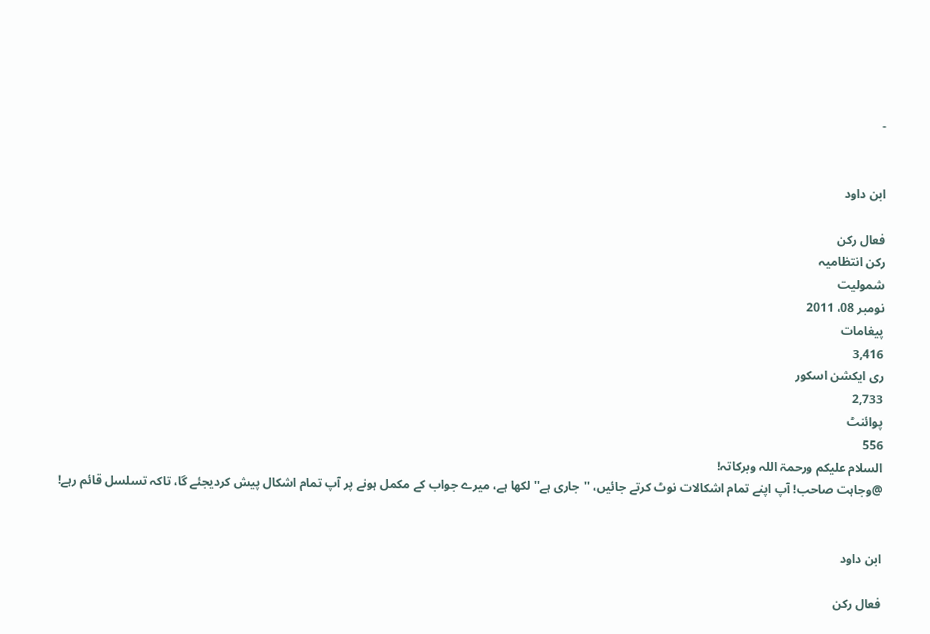-


ابن داود

فعال رکن
رکن انتظامیہ
شمولیت
نومبر 08، 2011
پیغامات
3,416
ری ایکشن اسکور
2,733
پوائنٹ
556
السلام علیکم ورحمۃ اللہ وبرکاتہ!
@وجاہت صاحب! آپ اپنے تمام اشکالات نوٹ کرتے جائیں، ''جاری ہے'' لکھا ہے، میرے جواب کے مکمل ہونے پر آپ تمام اشکال پیش کردیجئے گا، تاکہ تسلسل قائم رہے!


ابن داود

فعال رکن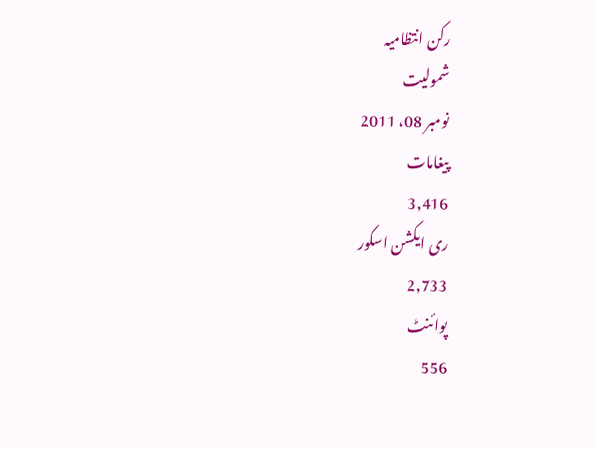رکن انتظامیہ
شمولیت
نومبر 08، 2011
پیغامات
3,416
ری ایکشن اسکور
2,733
پوائنٹ
556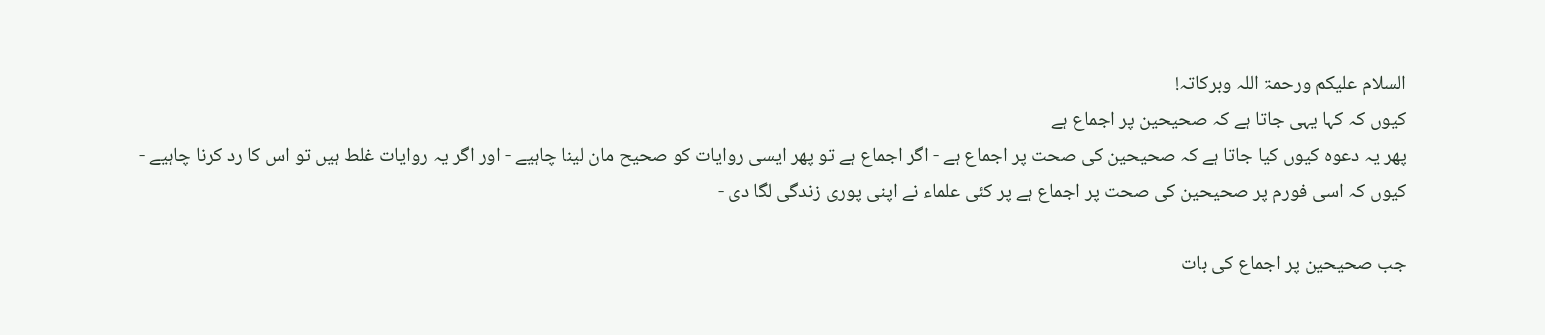السلام علیکم ورحمۃ اللہ وبرکاتہ!
کیوں کہ کہا یہی جاتا ہے کہ صحیحین پر اجماع ہے
پھر یہ دعوه کیوں کیا جاتا ہے کہ صحیحین کی صحت پر اجماع ہے - اگر اجماع ہے تو پھر ایسی روایات کو صحیح مان لینا چاہیے - اور اگر یہ روایات غلط ہیں تو اس کا رد کرنا چاہیے -
کیوں کہ اسی فورم پر صحیحین کی صحت پر اجماع ہے پر کئی علماء نے اپنی پوری زندگی لگا دی -

جب صحیحین پر اجماع کی بات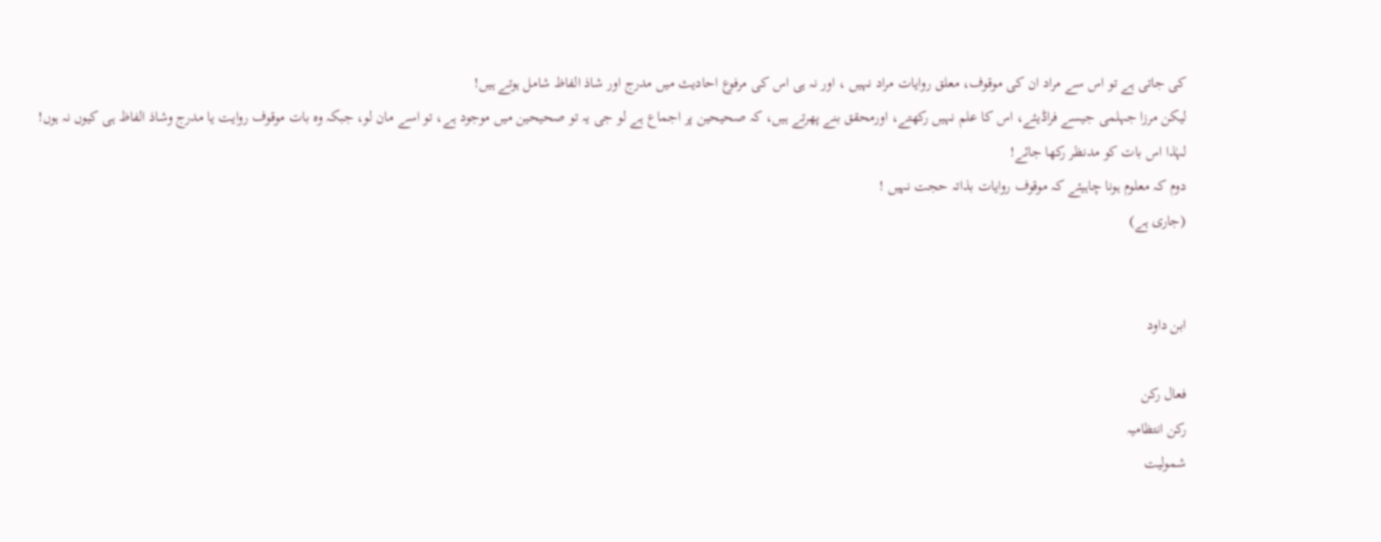کی جاتی ہے تو اس سے مراد ان کی موقوف، معلق روایات مراد نہیں ، اور نہ ہی اس کی مرفوع احادیث میں مدرج اور شاذ الفاظ شامل ہوتے ہیں!
لیکن مرزا جہلمی جیسے فراڈیئے، اس کا علم نہیں رکھتے، اورمحقق بنے پھرتے ہیں، کہ صحیحین پر اجماع ہے لو جی یہ تو صحیحین میں موجود ہے، تو اسے مان لو، جبکہ وہ بات موقوف روایت یا مدرج وشاذ الفاظ ہی کیوں نہ ہوں!
لہٰذا اس بات کو مدنظر رکھا جائے!
دوم کہ معلوم ہونا چاہیئے کہ موقوف روایات بذاتہ حجت نہیں !
(جاری ہے)


ابن داود

فعال رکن
رکن انتظامیہ
شمولیت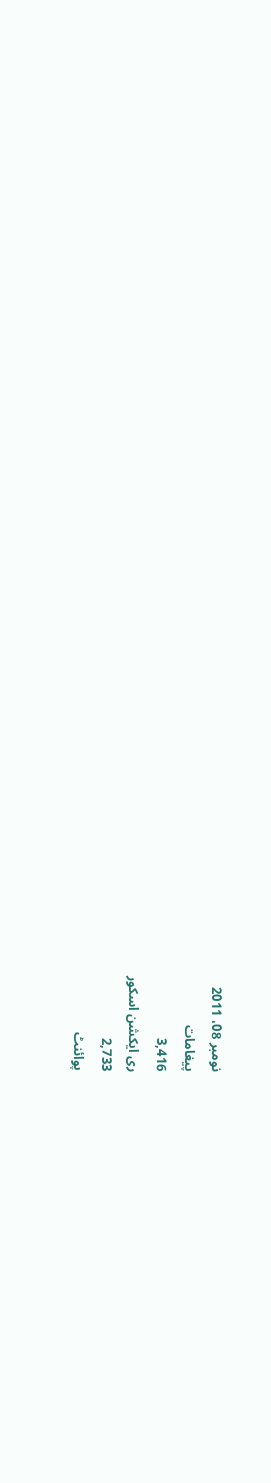نومبر 08، 2011
پیغامات
3,416
ری ایکشن اسکور
2,733
پوائنٹ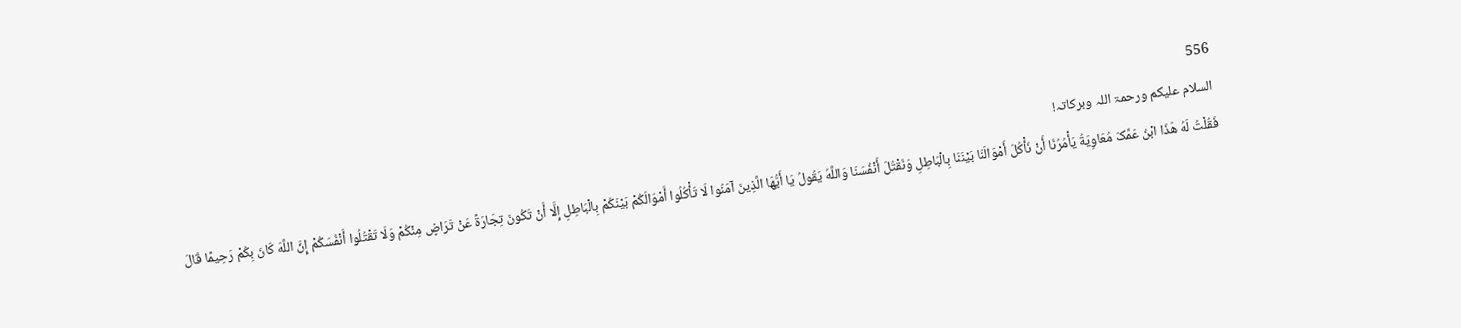556
السلام علیکم ورحمۃ اللہ وبرکاتہ!
فَقُلْتُ لَهُ هَذَا ابْنُ عَمِّکَ مُعَاوِيَةُ يَأْمُرُنَا أَنْ نَأْکُلَ أَمْوَالَنَا بَيْنَنَا بِالْبَاطِلِ وَنَقْتُلَ أَنْفُسَنَا وَاللَّهُ يَقُولُ يَا أَيُّهَا الَّذِينَ آمَنُوا لَا تَأْکُلُوا أَمْوَالَکُمْ بَيْنَکُمْ بِالْبَاطِلِ إِلَّا أَنْ تَکُونَ تِجَارَةً عَنْ تَرَاضٍ مِنْکُمْ وَلَا تَقْتُلُوا أَنْفُسَکُمْ إِنَّ اللَّهَ کَانَ بِکُمْ رَحِيمًا قَالَ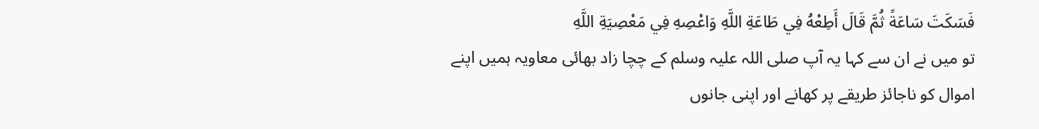فَسَکَتَ سَاعَةً ثُمَّ قَالَ أَطِعْهُ فِي طَاعَةِ اللَّهِ وَاعْصِهِ فِي مَعْصِيَةِ اللَّهِ
تو میں نے ان سے کہا یہ آپ صلی اللہ علیہ وسلم کے چچا زاد بھائی معاویہ ہمیں اپنے اموال کو ناجائز طریقے پر کھانے اور اپنی جانوں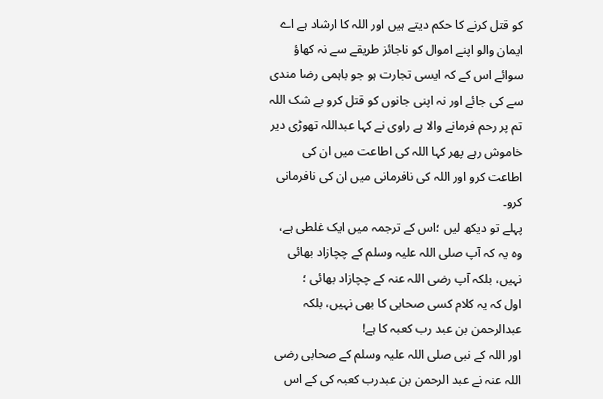کو قتل کرنے کا حکم دیتے ہیں اور اللہ کا ارشاد ہے اے ایمان والو اپنے اموال کو ناجائز طریقے سے نہ کھاؤ سوائے اس کے کہ ایسی تجارت ہو جو باہمی رضا مندی سے کی جائے اور نہ اپنی جانوں کو قتل کرو بے شک اللہ تم پر رحم فرمانے والا ہے راوی نے کہا عبداللہ تھوڑی دیر خاموش رہے پھر کہا اللہ کی اطاعت میں ان کی اطاعت کرو اور اللہ کی نافرمانی میں ان کی نافرمانی کرو۔
پہلے تو دیکھ لیں ؛اس کے ترجمہ میں ایک غلطی ہے، وہ یہ کہ آپ صلی اللہ علیہ وسلم کے چچازاد بھائی نہیں، بلکہ آپ رضی اللہ عنہ کے چچازاد بھائی ؛
اول کہ یہ کلام کسی صحابی کا بھی نہیں، بلکہ عبدالرحمن بن عبد رب کعبہ کا ہے!
اور اللہ کے نبی صلی اللہ علیہ وسلم کے صحابی رضی اللہ عنہ نے عبد الرحمن بن عبدرب کعبہ کی کے اس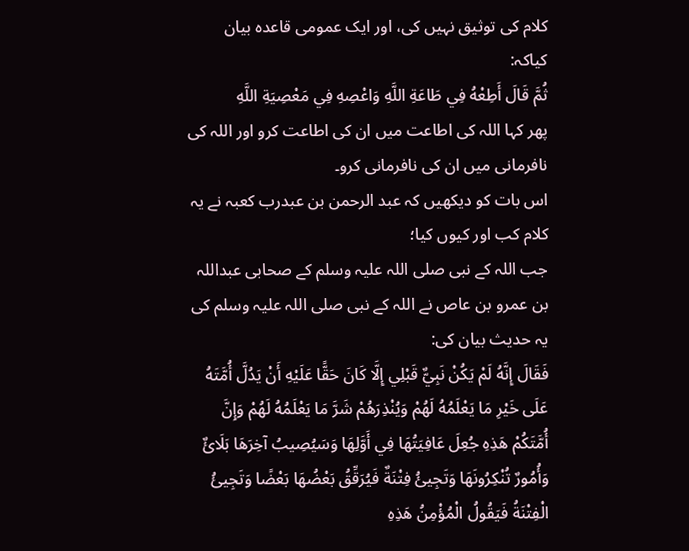کلام کی توثیق نہیں کی، اور ایک عمومی قاعدہ بیان کیاکہ:
ثُمَّ قَالَ أَطِعْهُ فِي طَاعَةِ اللَّهِ وَاعْصِهِ فِي مَعْصِيَةِ اللَّهِ
پھر کہا اللہ کی اطاعت میں ان کی اطاعت کرو اور اللہ کی نافرمانی میں ان کی نافرمانی کرو۔
اس بات کو دیکھیں کہ عبد الرحمن بن عبدرب کعبہ نے یہ کلام کب اور کیوں کیا؛
جب اللہ کے نبی صلی اللہ علیہ وسلم کے صحابی عبداللہ بن عمرو بن عاص نے اللہ کے نبی صلی اللہ علیہ وسلم کی یہ حدیث بیان کی:
فَقَالَ إِنَّهُ لَمْ يَکُنْ نَبِيٌّ قَبْلِي إِلَّا کَانَ حَقًّا عَلَيْهِ أَنْ يَدُلَّ أُمَّتَهُ عَلَی خَيْرِ مَا يَعْلَمُهُ لَهُمْ وَيُنْذِرَهُمْ شَرَّ مَا يَعْلَمُهُ لَهُمْ وَإِنَّ أُمَّتَکُمْ هَذِهِ جُعِلَ عَافِيَتُهَا فِي أَوَّلِهَا وَسَيُصِيبُ آخِرَهَا بَلَائٌ وَأُمُورٌ تُنْکِرُونَهَا وَتَجِيئُ فِتْنَةٌ فَيُرَقِّقُ بَعْضُهَا بَعْضًا وَتَجِيئُ الْفِتْنَةُ فَيَقُولُ الْمُؤْمِنُ هَذِهِ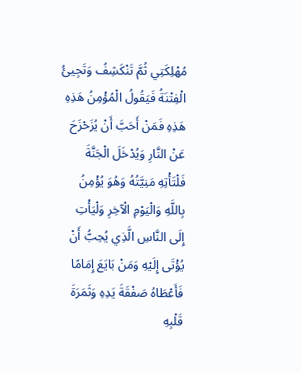مُهْلِکَتِي ثُمَّ تَنْکَشِفُ وَتَجِيئُ الْفِتْنَةُ فَيَقُولُ الْمُؤْمِنُ هَذِهِ هَذِهِ فَمَنْ أَحَبَّ أَنْ يُزَحْزَحَ عَنْ النَّارِ وَيُدْخَلَ الْجَنَّةَ فَلْتَأْتِهِ مَنِيَّتُهُ وَهُوَ يُؤْمِنُ بِاللَّهِ وَالْيَوْمِ الْآخِرِ وَلْيَأْتِ إِلَی النَّاسِ الَّذِي يُحِبُّ أَنْ يُؤْتَی إِلَيْهِ وَمَنْ بَايَعَ إِمَامًا فَأَعْطَاهُ صَفْقَةَ يَدِهِ وَثَمَرَةَ قَلْبِهِ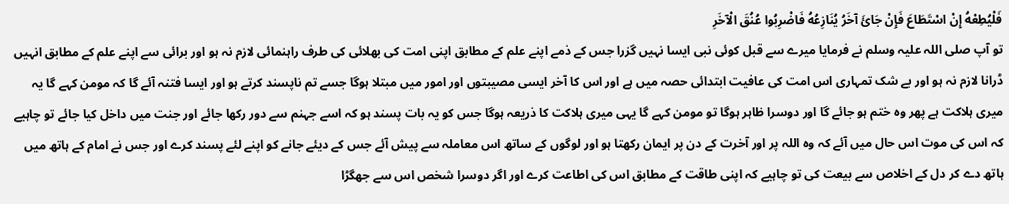فَلْيُطِعْهُ إِنْ اسْتَطَاعَ فَإِنْ جَائَ آخَرُ يُنَازِعُهُ فَاضْرِبُوا عُنُقَ الْآخَرِ
تو آپ صلی اللہ علیہ وسلم نے فرمایا میرے سے قبل کوئی نبی ایسا نہیں گزرا جس کے ذمے اپنے علم کے مطابق اپنی امت کی بھلائی کی طرف راہنمائی لازم نہ ہو اور برائی سے اپنے علم کے مطابق انہیں ڈرانا لازم نہ ہو اور بے شک تمہاری اس امت کی عافیت ابتدائی حصہ میں ہے اور اس کا آخر ایسی مصیبتوں اور امور میں مبتلا ہوگا جسے تم ناپسند کرتے ہو اور ایسا فتنہ آئے گا کہ مومن کہے گا یہ میری ہلاکت ہے پھر وہ ختم ہو جائے گا اور دوسرا ظاہر ہوگا تو مومن کہے گا یہی میری ہلاکت کا ذریعہ ہوگا جس کو یہ بات پسند ہو کہ اسے جہنم سے دور رکھا جائے اور جنت میں داخل کیا جائے تو چاہیے کہ اس کی موت اس حال میں آئے کہ وہ اللہ پر اور آخرت کے دن پر ایمان رکھتا ہو اور لوگوں کے ساتھ اس معاملہ سے پیش آئے جس کے دیئے جانے کو اپنے لئے پسند کرے اور جس نے امام کے ہاتھ میں ہاتھ دے کر دل کے اخلاص سے بیعت کی تو چاہیے کہ اپنی طاقت کے مطابق اس کی اطاعت کرے اور اگر دوسرا شخص اس سے جھگڑا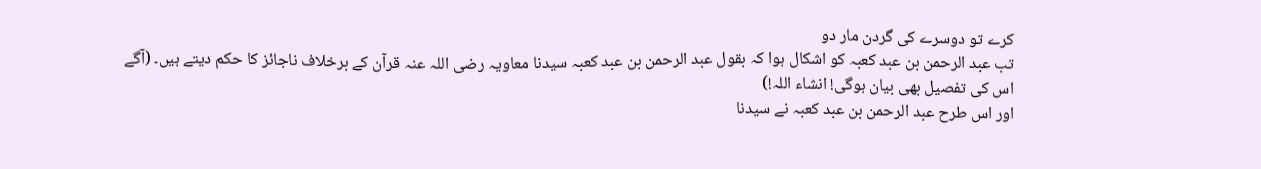کرے تو دوسرے کی گردن مار دو
تب عبد الرحمن بن عبد کعبہ کو اشکال ہوا کہ بقول عبد الرحمن بن عبد کعبہ سیدنا معاویہ رضی اللہ عنہ قرآن کے برخلاف ناجائز کا حکم دیتے ہیں۔ (آگے اس کی تفصیل بھی بیان ہوگی! انشاء اللہ!)
اور اس طرح عبد الرحمن بن عبد کعبہ نے سیدنا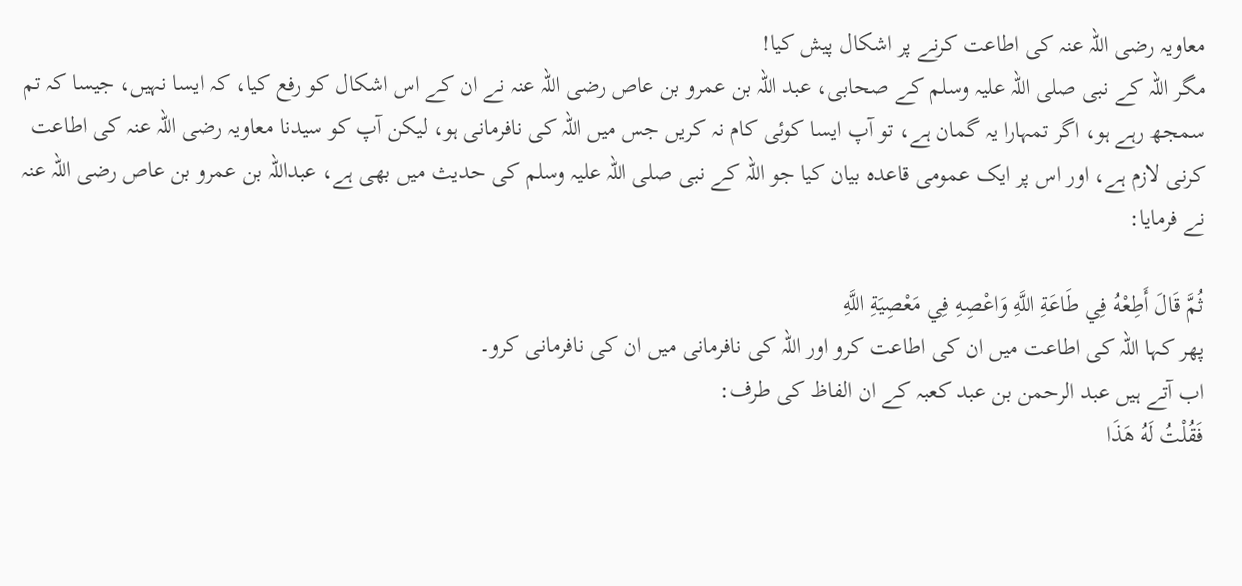معاویہ رضی اللہ عنہ کی اطاعت کرنے پر اشکال پیش کیا!
مگر اللہ کے نبی صلی اللہ علیہ وسلم کے صحابی، عبد اللہ بن عمرو بن عاص رضی اللہ عنہ نے ان کے اس اشکال کو رفع کیا، کہ ایسا نہیں، جیسا کہ تم سمجھ رہے ہو، اگر تمہارا یہ گمان ہے، تو آپ ایسا کوئی کام نہ کریں جس میں اللہ کی نافرمانی ہو، لیکن آپ کو سیدنا معاویہ رضی اللہ عنہ کی اطاعت کرنی لازم ہے، اور اس پر ایک عمومی قاعدہ بیان کیا جو اللہ کے نبی صلی اللہ علیہ وسلم کی حدیث میں بھی ہے، عبداللہ بن عمرو بن عاص رضی اللہ عنہ نے فرمایا:

ثُمَّ قَالَ أَطِعْهُ فِي طَاعَةِ اللَّهِ وَاعْصِهِ فِي مَعْصِيَةِ اللَّهِ
پھر کہا اللہ کی اطاعت میں ان کی اطاعت کرو اور اللہ کی نافرمانی میں ان کی نافرمانی کرو۔
اب آتے ہیں عبد الرحمن بن عبد کعبہ کے ان الفاظ کی طرف:
فَقُلْتُ لَهُ هَذَا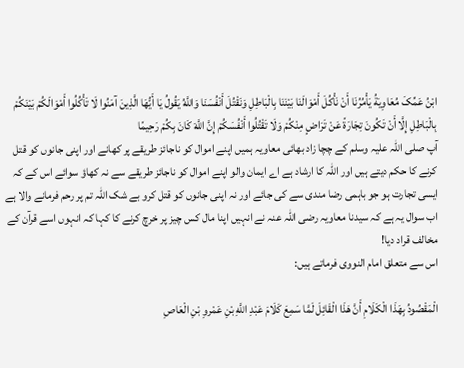ابْنُ عَمِّکَ مُعَاوِيَةُ يَأْمُرُنَا أَنْ نَأْکُلَ أَمْوَالَنَا بَيْنَنَا بِالْبَاطِلِ وَنَقْتُلَ أَنْفُسَنَا وَاللَّهُ يَقُولُ يَا أَيُّهَا الَّذِينَ آمَنُوا لَا تَأْکُلُوا أَمْوَالَکُمْ بَيْنَکُمْ بِالْبَاطِلِ إِلَّا أَنْ تَکُونَ تِجَارَةً عَنْ تَرَاضٍ مِنْکُمْ وَلَا تَقْتُلُوا أَنْفُسَکُمْ إِنَّ اللَّهَ کَانَ بِکُمْ رَحِيمًا
آپ صلی اللہ علیہ وسلم کے چچا زاد بھائی معاویہ ہمیں اپنے اموال کو ناجائز طریقے پر کھانے اور اپنی جانوں کو قتل کرنے کا حکم دیتے ہیں اور اللہ کا ارشاد ہے اے ایمان والو اپنے اموال کو ناجائز طریقے سے نہ کھاؤ سوائے اس کے کہ ایسی تجارت ہو جو باہمی رضا مندی سے کی جائے اور نہ اپنی جانوں کو قتل کرو بے شک اللہ تم پر رحم فرمانے والا ہے
اب سوال یہ ہے کہ سیدنا معاویہ رضی اللہ عنہ نے انہیں اپنا مال کس چیز پر خرچ کرنے کا کہا کہ انہوں اسے قرآن کے مخالف قراد دیا!
اس سے متعلق امام النووی فرماتے ہیں:

الْمَقْصُودُ بِهَذَا الْكَلَامِ أَنَّ هَذَا الْقَائِلَ لَمَّا سَمِعَ كَلَامَ عَبْدِ اللَّهِ بْنِ عَمْروِ بْنِ الْعَاصِ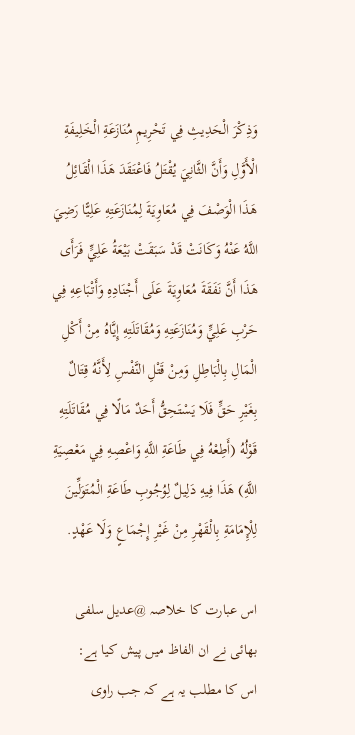وَذِكْرَ الْحَدِيثِ فِي تَحْرِيمِ مُنَازَعَةِ الْخَلِيفَةِ الْأَوَّلِ وَأَنَّ الثَّانِيَ يُقْتَلُ فَاعْتَقَدَ هَذَا الْقَائِلُ هَذَا الْوَصْفَ فِي مُعَاوِيَةَ لِمُنَازَعَتِهِ عَلِيًّا رَضِيَ اللَّهُ عَنْهُ وَكَانَتْ قَدْ سَبَقَتْ بَيْعَةُ عَلِيٍّ فَرَأَى هَذَا أَنَّ نَفَقَةَ مُعَاوِيَةَ عَلَى أَجْنَادِهِ وَأَتْبَاعِهِ فِي حَرْبِ عَلِيٍّ وَمُنَازَعَتِهِ وَمُقَاتَلَتِهِ إِيَّاهُ مِنْ أَكْلِ الْمَالِ بِالْبَاطِلِ وَمِنْ قَتْلِ النَّفْسِ لِأَنَّهُ قِتَالٌ بِغَيْرِ حَقٍّ فَلَا يَسْتَحِقُّ أَحَدٌ مَالًا فِي مُقَاتَلَتِهِ قَوْلُهُ (أَطِعْهُ فِي طَاعَةِ اللَّهِ وَاعْصِهِ فِي مَعْصِيَةِ اللَّهِ) هَذَا فِيهِ دَلِيلٌ لِوُجُوبِ طَاعَةِ الْمُتَوَلِّينَ لِلْإِمَامَةِ بِالْقَهْرِ مِنْ غَيْرِ إِجْمَاعٍ وَلَا عَهْدٍ.

اس عبارت کا خلاصہ @عدیل سلفی بھائی نے ان الفاظ میں پیش کیا ہے:
اس کا مطلب یہ ہے کہ جب راوی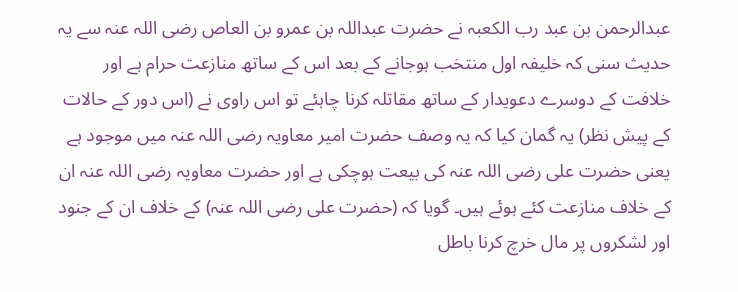عبدالرحمن بن عبد رب الکعبہ نے حضرت عبداللہ بن عمرو بن العاص رضی اللہ عنہ سے یہ حدیث سنی کہ خلیفہ اول منتخب ہوجانے کے بعد اس کے ساتھ منازعت حرام ہے اور خلافت کے دوسرے دعویدار کے ساتھ مقاتلہ کرنا چاہئے تو اس راوی نے (اس دور کے حالات کے پیش نظر) یہ گمان کیا کہ یہ وصف حضرت امیر معاویہ رضی اللہ عنہ میں موجود ہے یعنی حضرت علی رضی اللہ عنہ کی بیعت ہوچکی ہے اور حضرت معاویہ رضی اللہ عنہ ان کے خلاف منازعت کئے ہوئے ہیں۔ گویا کہ (حضرت علی رضی اللہ عنہ) کے خلاف ان کے جنود اور لشکروں پر مال خرچ کرنا باطل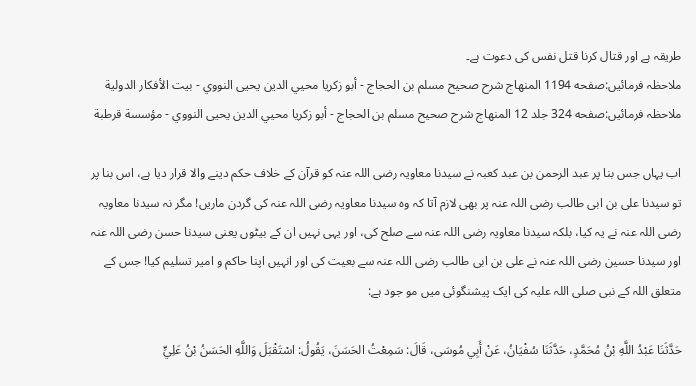طریقہ ہے اور قتال کرنا قتل نفس کی دعوت ہے۔
ملاحظہ فرمائیں:صفحه 1194 المنهاج شرح صحيح مسلم بن الحجاج - أبو زكريا محيي الدين يحيى النووي - بيت الأفكار الدولية
ملاحظہ فرمائیں:صفحه 324 جلد 12 المنهاج شرح صحيح مسلم بن الحجاج - أبو زكريا محيي الدين يحيى النووي - مؤسسة قرطبة

اب یہاں جس بنا پر عبد الرحمن بن عبد کعبہ نے سیدنا معاویہ رضی اللہ عنہ کو قرآن کے خلاف حکم دینے والا قرار دیا ہے، اس بنا پر تو سیدنا علی بن ابی طالب رضی اللہ عنہ پر بھی لازم آتا کہ وہ سیدنا معاویہ رضی اللہ عنہ کی گردن ماریں! مگر نہ سیدنا معاویہ رضی اللہ عنہ نے یہ کیا، بلکہ سیدنا معاویہ رضی اللہ عنہ سے صلح کی، اور یہی نہیں ان کے بیٹوں یعنی سیدنا حسن رضی اللہ عنہ اور سیدنا حسین رضی اللہ عنہ نے علی بن ابی طالب رضی اللہ عنہ سے بعیت کی اور انہیں اپنا حاکم و امیر تسلیم کیا! جس کے متعلق اللہ کے نبی صلی اللہ علیہ کی ایک پیشنگوئی میں مو جود ہے:

حَدَّثَنَا عَبْدُ اللَّهِ بْنُ مُحَمَّدٍ، حَدَّثَنَا سُفْيَانُ، عَنْ أَبِي مُوسَى، قَالَ: سَمِعْتُ الحَسَنَ، يَقُولُ: اسْتَقْبَلَ وَاللَّهِ الحَسَنُ بْنُ عَلِيٍّ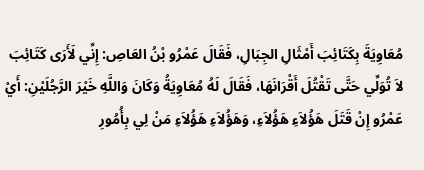مُعَاوِيَةَ بِكَتَائِبَ أَمْثَالِ الجِبَالِ، فَقَالَ عَمْرُو بْنُ العَاصِ: إِنِّي لَأَرَى كَتَائِبَ لاَ تُوَلِّي حَتَّى تَقْتُلَ أَقْرَانَهَا، فَقَالَ لَهُ مُعَاوِيَةُ وَكَانَ وَاللَّهِ خَيْرَ الرَّجُلَيْنِ: أَيْ عَمْرُو إِنْ قَتَلَ هَؤُلاَءِ هَؤُلاَءِ، وَهَؤُلاَءِ هَؤُلاَءِ مَنْ لِي بِأُمُورِ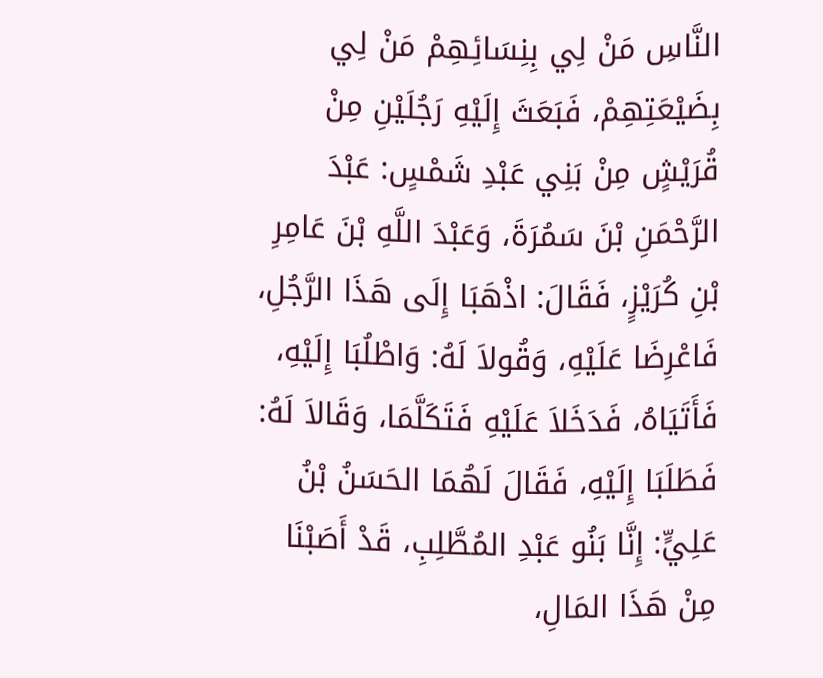النَّاسِ مَنْ لِي بِنِسَائِهِمْ مَنْ لِي بِضَيْعَتِهِمْ، فَبَعَثَ إِلَيْهِ رَجُلَيْنِ مِنْ قُرَيْشٍ مِنْ بَنِي عَبْدِ شَمْسٍ: عَبْدَ الرَّحْمَنِ بْنَ سَمُرَةَ، وَعَبْدَ اللَّهِ بْنَ عَامِرِ بْنِ كُرَيْزٍ، فَقَالَ: اذْهَبَا إِلَى هَذَا الرَّجُلِ، فَاعْرِضَا عَلَيْهِ، وَقُولاَ لَهُ: وَاطْلُبَا إِلَيْهِ، فَأَتَيَاهُ، فَدَخَلاَ عَلَيْهِ فَتَكَلَّمَا، وَقَالاَ لَهُ: فَطَلَبَا إِلَيْهِ، فَقَالَ لَهُمَا الحَسَنُ بْنُ عَلِيٍّ: إِنَّا بَنُو عَبْدِ المُطَّلِبِ، قَدْ أَصَبْنَا مِنْ هَذَا المَالِ،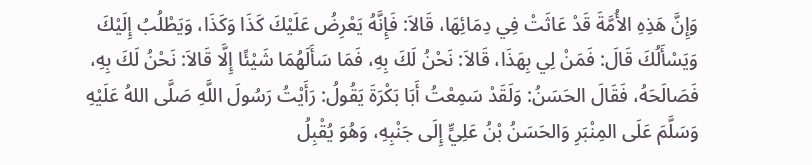وَإِنَّ هَذِهِ الأُمَّةَ قَدْ عَاثَتْ فِي دِمَائِهَا، قَالاَ: فَإِنَّهُ يَعْرِضُ عَلَيْكَ كَذَا وَكَذَا، وَيَطْلُبُ إِلَيْكَ وَيَسْأَلُكَ قَالَ: فَمَنْ لِي بِهَذَا، قَالاَ: نَحْنُ لَكَ بِهِ، فَمَا سَأَلَهُمَا شَيْئًا إِلَّا قَالاَ: نَحْنُ لَكَ بِهِ، فَصَالَحَهُ، فَقَالَ الحَسَنُ: وَلَقَدْ سَمِعْتُ أَبَا بَكْرَةَ يَقُولُ: رَأَيْتُ رَسُولَ اللَّهِ صَلَّى اللهُ عَلَيْهِ وَسَلَّمَ عَلَى المِنْبَرِ وَالحَسَنُ بْنُ عَلِيٍّ إِلَى جَنْبِهِ، وَهُوَ يُقْبِلُ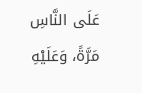عَلَى النَّاسِ مَرَّةً، وَعَلَيْهِ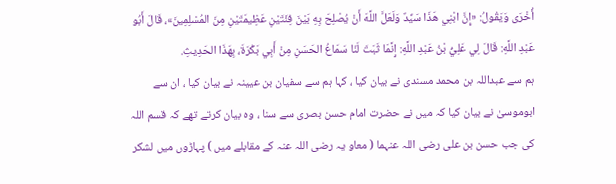أُخْرَى وَيَقُولُ: «إِنَّ ابْنِي هَذَا سَيِّدٌ وَلَعَلَّ اللَّهَ أَنْ يُصْلِحَ بِهِ بَيْنَ فِئَتَيْنِ عَظِيمَتَيْنِ مِنَ المُسْلِمِينَ»، قَالَ أَبُو عَبْدِ اللَّهِ: قَالَ لِي عَلِيُّ بْنُ عَبْدِ اللَّهِ: إِنَّمَا ثَبَتَ لَنَا سَمَاعُ الحَسَنِ مِنْ أَبِي بَكْرَةَ، بِهَذَا الحَدِيثِ.
ہم سے عبداللہ بن محمد مسندی نے بیان کیا ، کہا ہم سے سفیان بن عیینہ نے بیان کیا ، ان سے ابوموسیٰ نے بیان کیا کہ میں نے حضرت امام حسن بصری سے سنا ، وہ بیان کرتے تھے کہ قسم اللہ کی جب حسن بن علی رضی اللہ عنہما ( معاو یہ رضی اللہ عنہ کے مقابلے میں ) پہاڑوں میں لشکر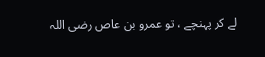لے کر پہنچے ، تو عمرو بن عاص رضی اللہ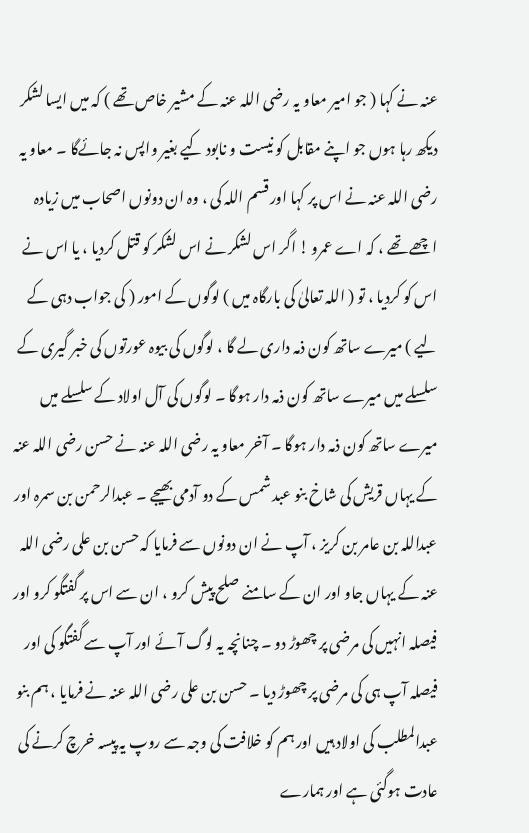عنہ نے کہا ( جو امیر معاو یہ رضی اللہ عنہ کے مشیر خاص تھے ) کہ میں ایسا لشکر دیکھ رہا ہوں جو اپنے مقابل کو نیست و نابود کیے بغیر واپس نہ جائےگا ۔ معاو یہ رضی اللہ عنہ نے اس پر کہا اور قسم اللہ کی ، وہ ان دونوں اصحاب میں زیادہ اچھے تھے ، کہ اے عمرو ! اگر اس لشکر نے اس لشکر کو قتل کردیا ، یا اس نے اس کو کردیا ، تو ( اللہ تعالیٰ کی بارگاہ میں ) لوگوں کے امور ( کی جواب دہی کے لیے ) میرے ساتھ کون ذمہ داری لے گا ، لوگوں کی بیوہ عورتوں کی خبر گیری کے سلسلے میں میرے ساتھ کون ذمہ دار ہوگا ۔ لوگوں کی آل اولاد کے سلسلے میں میرے ساتھ کون ذمہ دار ہوگا ۔ آخر معاو یہ رضی اللہ عنہ نے حسن رضی اللہ عنہ کے یہاں قریش کی شاخ بنو عبد شمس کے دو آدمی بھیجے ۔ عبدالرحمن بن سمرہ اور عبداللہ بن عامر بن کریز ، آپ نے ان دونوں سے فرمایا کہ حسن بن علی رضی اللہ عنہ کے یہاں جاو اور ان کے سامنے صلح پیش کرو ، ان سے اس پر گفتگو کرو اور فیصلہ انہیں کی مرضی پر چھوڑ دو ۔ چنانچہ یہ لوگ آئے اور آپ سے گفتگو کی اور فیصلہ آپ ہی کی مرضی پر چھوڑ دیا ۔ حسن بن علی رضی اللہ عنہ نے فرمایا ، ہم بنو عبدالمطلب کی اولاد ہیں اور ہم کو خلافت کی وجہ سے روپ یہ پیسہ خرچ کرنے کی عادت ہوگئی ہے اور ہمارے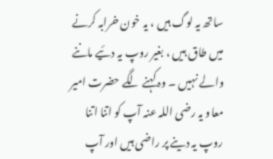ساتھ یہ لوگ ہیں ، یہ خون خرابہ کرنے میں طاق ہیں ، بغیر روپ یہ دئیے ماننے والے نہیں ۔ وہ کہنے لگے حضرت امیر معاو یہ رضی اللہ عنہ آپ کو اتنا اتنا روپ یہ دینے پر راضی ہیں اور آپ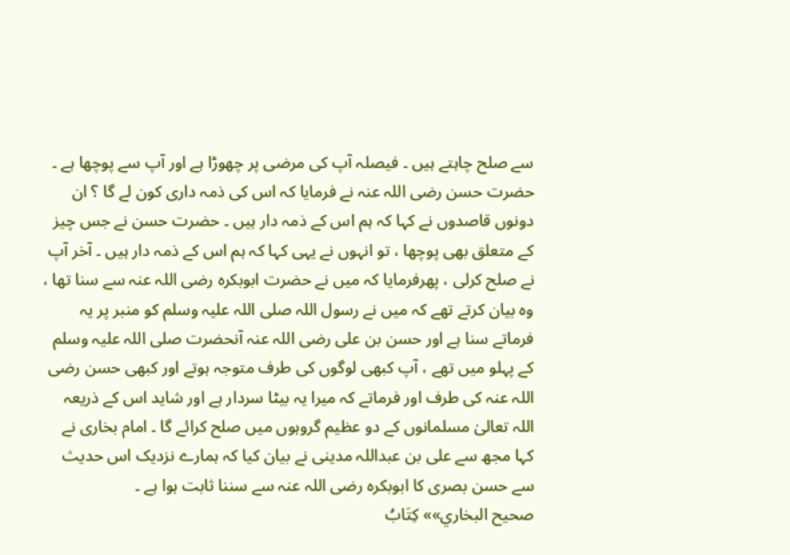سے صلح چاہتے ہیں ۔ فیصلہ آپ کی مرضی پر چھوڑا ہے اور آپ سے پوچھا ہے ۔ حضرت حسن رضی اللہ عنہ نے فرمایا کہ اس کی ذمہ داری کون لے گا ؟ ان دونوں قاصدوں نے کہا کہ ہم اس کے ذمہ دار ہیں ۔ حضرت حسن نے جس چیز کے متعلق بھی پوچھا ، تو انہوں نے یہی کہا کہ ہم اس کے ذمہ دار ہیں ۔ آخر آپ نے صلح کرلی ، پھرفرمایا کہ میں نے حضرت ابوبکرہ رضی اللہ عنہ سے سنا تھا ، وہ بیان کرتے تھے کہ میں نے رسول اللہ صلی اللہ علیہ وسلم کو منبر پر یہ فرماتے سنا ہے اور حسن بن علی رضی اللہ عنہ آنحضرت صلی اللہ علیہ وسلم کے پہلو میں تھے ، آپ کبھی لوگوں کی طرف متوجہ ہوتے اور کبھی حسن رضی اللہ عنہ کی طرف اور فرماتے کہ میرا یہ بیٹا سردار ہے اور شاید اس کے ذریعہ اللہ تعالیٰ مسلمانوں کے دو عظیم گروہوں میں صلح کرائے گا ۔ امام بخاری نے کہا مجھ سے علی بن عبداللہ مدینی نے بیان کیا کہ ہمارے نزدیک اس حدیث سے حسن بصری کا ابوبکرہ رضی اللہ عنہ سے سننا ثابت ہوا ہے ۔
صحيح البخاري»» كِتَابُ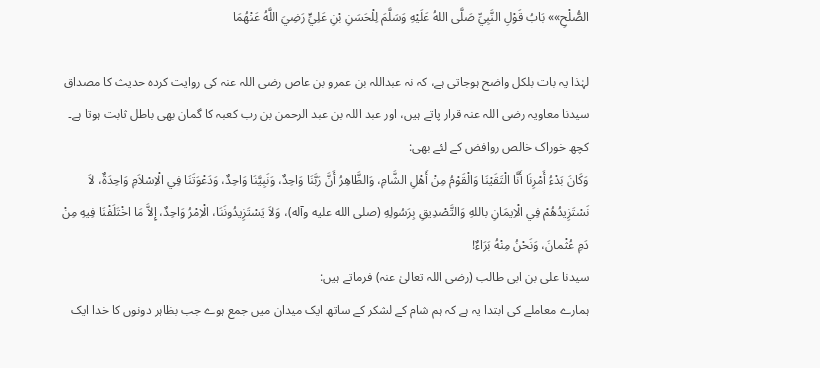الصُّلْحِ»» بَابُ قَوْلِ النَّبِيِّ صَلَّى اللهُ عَلَيْهِ وَسَلَّمَ لِلْحَسَنِ بْنِ عَلِيٍّ رَضِيَ اللَّهُ عَنْهُمَا

لہٰذا یہ بات بلکل واضح ہوجاتی ہے، کہ نہ عبداللہ بن عمرو بن عاص رضی اللہ عنہ کی روایت کردہ حدیث کا مصداق سیدنا معاویہ رضی اللہ عنہ قرار پاتے ہیں، اور عبد اللہ بن عبد الرحمن بن رب کعبہ کا گمان بھی باطل ثابت ہوتا ہے۔
کچھ خوراک خالص روافض کے لئے بھی:
وَكَانَ بَدْءُ أَمْرِنَا أَنَّا الْتَقَيْنَا وَالْقَوْمُ مِنْ أَهْلِ الشَّامِ، وَالظَّاهِرُ أَنَّ رَبَّنَا وَاحِدٌ، وَنَبِيَّنَا وَاحِدٌ، وَدَعْوَتَنَا فِي الْاِسْلاَمِ وَاحِدَةٌ، لاَ نَسْتَزِيدُهُمْ فِي الْاِيمَانِ باللهِ وَالتَّصْدِيقِ بِرَسُولِهِ (صلى الله عليه وآله)، وَلاَ يَسْتَزِيدُونَنَا، الْاِمْرُ وَاحِدٌ، إِلاَّ مَا اخْتَلَفْنَا فِيهِ مِنْ دَمِ عُثْمانَ، وَنَحْنُ مِنْهُ بَرَاءٌ!
سیدنا علی بن ابی طالب (رضی اللہ تعالیٰ عنہ) فرماتے ہیں:
ہمارے معاملے کی ابتدا یہ ہے کہ ہم شام کے لشکر کے ساتھ ایک میدان میں جمع ہوے جب بظاہر دونوں کا خدا ایک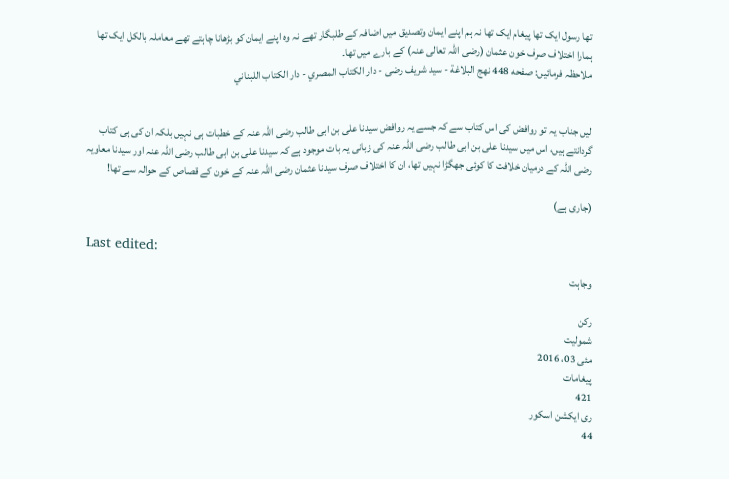تھا رسول ایک تھا پیغام ایک تھا نہ ہم اپنے ایمان وتصدیق میں اضافہ کے طلبگار تھے نہ وہ اپنے ایمان کو بڑھانا چاہتے تھے معاملہ بالکل ایک تھا ہمارا اختلاف صرف خون عثمان (رضی اللہ تعالی عنہ) کے بارے میں تھا۔
ملاحظہ فرمائیں: صفحه 448 نهج البلاغة - سید شریف رضی - دار الكتاب المصري - دار الكتاب اللبناني


لیں جناب یہ تو روافض کی اس کتاب سے کہ جسے یہ روافض سیدنا علی بن ابی طالب رضی اللہ عنہ کے خطبات ہی نہیں بلکہ ان کی ہی کتاب گردانتے ہیں، اس میں سیدنا علی بن ابی طالب رضی اللہ عنہ کی زبانی یہ بات موجود ہے کہ سیدنا علی بن ابی طالب رضی اللہ عنہ اور سیدنا معاویہ رضی اللہ کے درمیان خلافت کا کوئی جھگڑا نہیں تھا، ان کا اختلاف صرف سیدنا عثمان رضی اللہ عنہ کے خون کے قصاص کے حوالہ سے تھا!

(جاری ہے)

Last edited:

وجاہت

رکن
شمولیت
مئی 03، 2016
پیغامات
421
ری ایکشن اسکور
44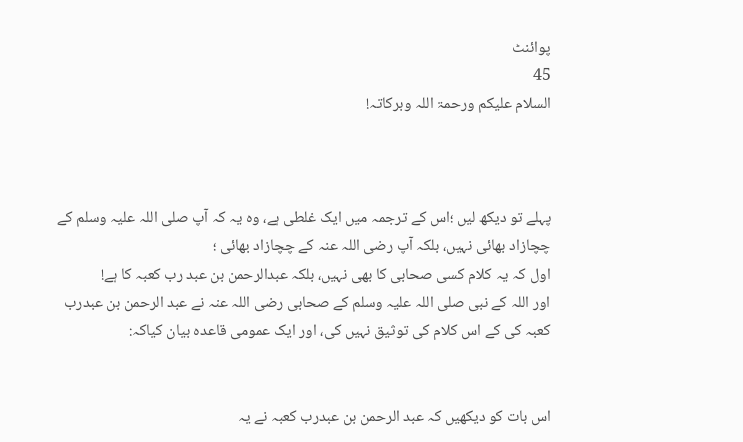پوائنٹ
45
السلام علیکم ورحمۃ اللہ وبرکاتہ!



پہلے تو دیکھ لیں ؛اس کے ترجمہ میں ایک غلطی ہے، وہ یہ کہ آپ صلی اللہ علیہ وسلم کے چچازاد بھائی نہیں، بلکہ آپ رضی اللہ عنہ کے چچازاد بھائی ؛
اول کہ یہ کلام کسی صحابی کا بھی نہیں، بلکہ عبدالرحمن بن عبد رب کعبہ کا ہے!
اور اللہ کے نبی صلی اللہ علیہ وسلم کے صحابی رضی اللہ عنہ نے عبد الرحمن بن عبدرب کعبہ کی کے اس کلام کی توثیق نہیں کی، اور ایک عمومی قاعدہ بیان کیاکہ:


اس بات کو دیکھیں کہ عبد الرحمن بن عبدرب کعبہ نے یہ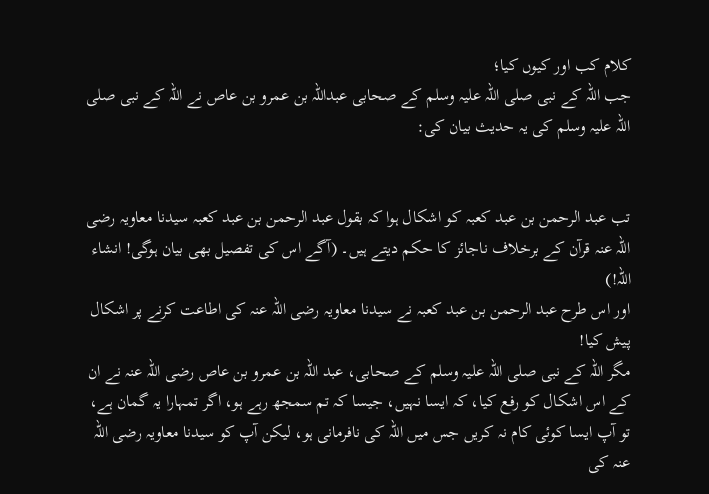کلام کب اور کیوں کیا؛
جب اللہ کے نبی صلی اللہ علیہ وسلم کے صحابی عبداللہ بن عمرو بن عاص نے اللہ کے نبی صلی اللہ علیہ وسلم کی یہ حدیث بیان کی:


تب عبد الرحمن بن عبد کعبہ کو اشکال ہوا کہ بقول عبد الرحمن بن عبد کعبہ سیدنا معاویہ رضی اللہ عنہ قرآن کے برخلاف ناجائز کا حکم دیتے ہیں۔ (آگے اس کی تفصیل بھی بیان ہوگی! انشاء اللہ!)
اور اس طرح عبد الرحمن بن عبد کعبہ نے سیدنا معاویہ رضی اللہ عنہ کی اطاعت کرنے پر اشکال پیش کیا!
مگر اللہ کے نبی صلی اللہ علیہ وسلم کے صحابی، عبد اللہ بن عمرو بن عاص رضی اللہ عنہ نے ان کے اس اشکال کو رفع کیا، کہ ایسا نہیں، جیسا کہ تم سمجھ رہے ہو، اگر تمہارا یہ گمان ہے، تو آپ ایسا کوئی کام نہ کریں جس میں اللہ کی نافرمانی ہو، لیکن آپ کو سیدنا معاویہ رضی اللہ عنہ کی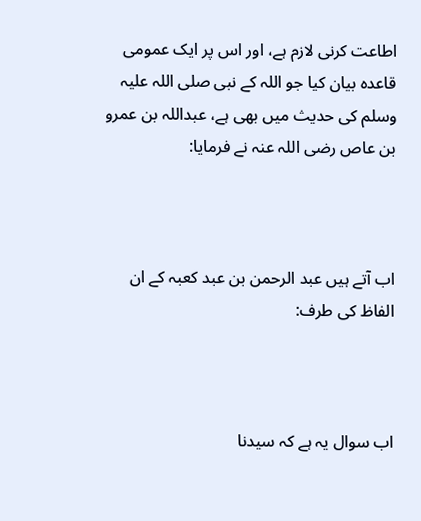اطاعت کرنی لازم ہے، اور اس پر ایک عمومی قاعدہ بیان کیا جو اللہ کے نبی صلی اللہ علیہ وسلم کی حدیث میں بھی ہے، عبداللہ بن عمرو بن عاص رضی اللہ عنہ نے فرمایا:



اب آتے ہیں عبد الرحمن بن عبد کعبہ کے ان الفاظ کی طرف:



اب سوال یہ ہے کہ سیدنا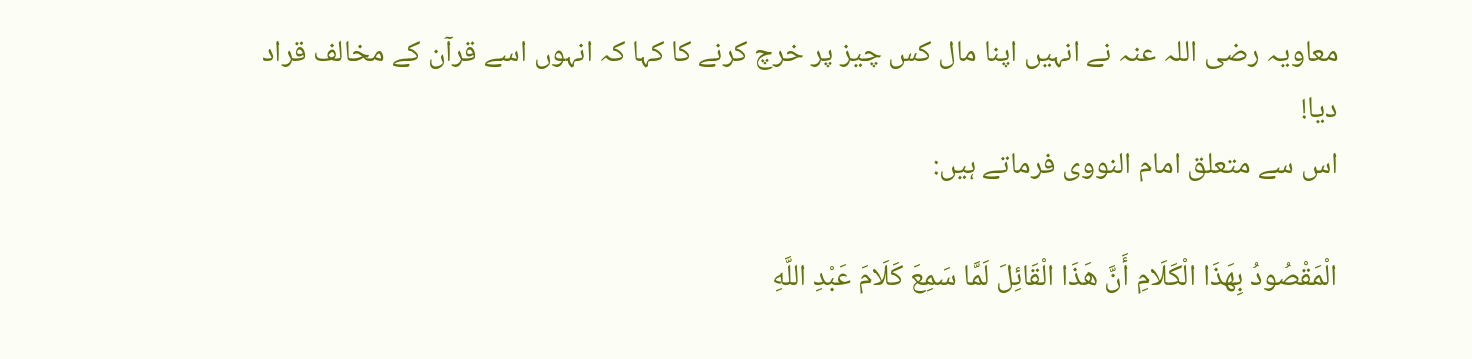معاویہ رضی اللہ عنہ نے انہیں اپنا مال کس چیز پر خرچ کرنے کا کہا کہ انہوں اسے قرآن کے مخالف قراد دیا!
اس سے متعلق امام النووی فرماتے ہیں:

الْمَقْصُودُ بِهَذَا الْكَلَامِ أَنَّ هَذَا الْقَائِلَ لَمَّا سَمِعَ كَلَامَ عَبْدِ اللَّهِ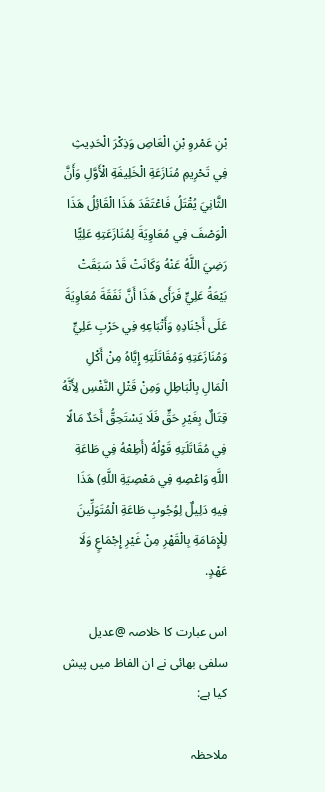بْنِ عَمْروِ بْنِ الْعَاصِ وَذِكْرَ الْحَدِيثِ فِي تَحْرِيمِ مُنَازَعَةِ الْخَلِيفَةِ الْأَوَّلِ وَأَنَّ الثَّانِيَ يُقْتَلُ فَاعْتَقَدَ هَذَا الْقَائِلُ هَذَا الْوَصْفَ فِي مُعَاوِيَةَ لِمُنَازَعَتِهِ عَلِيًّا رَضِيَ اللَّهُ عَنْهُ وَكَانَتْ قَدْ سَبَقَتْ بَيْعَةُ عَلِيٍّ فَرَأَى هَذَا أَنَّ نَفَقَةَ مُعَاوِيَةَ عَلَى أَجْنَادِهِ وَأَتْبَاعِهِ فِي حَرْبِ عَلِيٍّ وَمُنَازَعَتِهِ وَمُقَاتَلَتِهِ إِيَّاهُ مِنْ أَكْلِ الْمَالِ بِالْبَاطِلِ وَمِنْ قَتْلِ النَّفْسِ لِأَنَّهُ قِتَالٌ بِغَيْرِ حَقٍّ فَلَا يَسْتَحِقُّ أَحَدٌ مَالًا فِي مُقَاتَلَتِهِ قَوْلُهُ (أَطِعْهُ فِي طَاعَةِ اللَّهِ وَاعْصِهِ فِي مَعْصِيَةِ اللَّهِ) هَذَا فِيهِ دَلِيلٌ لِوُجُوبِ طَاعَةِ الْمُتَوَلِّينَ لِلْإِمَامَةِ بِالْقَهْرِ مِنْ غَيْرِ إِجْمَاعٍ وَلَا عَهْدٍ.

اس عبارت کا خلاصہ @عدیل سلفی بھائی نے ان الفاظ میں پیش کیا ہے:

ملاحظہ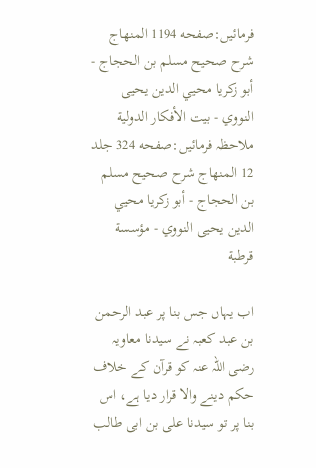فرمائیں:صفحه 1194 المنهاج شرح صحيح مسلم بن الحجاج - أبو زكريا محيي الدين يحيى النووي - بيت الأفكار الدولية
ملاحظہ فرمائیں:صفحه 324 جلد 12 المنهاج شرح صحيح مسلم بن الحجاج - أبو زكريا محيي الدين يحيى النووي - مؤسسة قرطبة

اب یہاں جس بنا پر عبد الرحمن بن عبد کعبہ نے سیدنا معاویہ رضی اللہ عنہ کو قرآن کے خلاف حکم دینے والا قرار دیا ہے، اس بنا پر تو سیدنا علی بن ابی طالب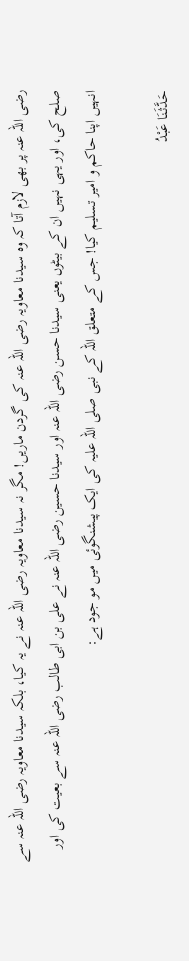رضی اللہ عنہ پر بھی لازم آتا کہ وہ سیدنا معاویہ رضی اللہ عنہ کی گردن ماریں! مگر نہ سیدنا معاویہ رضی اللہ عنہ نے یہ کیا، بلکہ سیدنا معاویہ رضی اللہ عنہ سے صلح کی، اور یہی نہیں ان کے بیٹوں یعنی سیدنا حسن رضی اللہ عنہ اور سیدنا حسین رضی اللہ عنہ نے علی بن ابی طالب رضی اللہ عنہ سے بعیت کی اور انہیں اپنا حاکم و امیر تسلیم کیا! جس کے متعلق اللہ کے نبی صلی اللہ علیہ کی ایک پیشنگوئی میں مو جود ہے:

حَدَّثَنَا عَبْدُ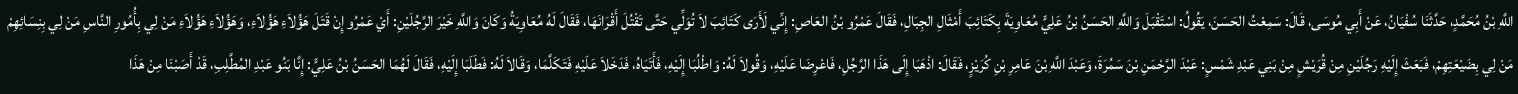اللَّهِ بْنُ مُحَمَّدٍ، حَدَّثَنَا سُفْيَانُ، عَنْ أَبِي مُوسَى، قَالَ: سَمِعْتُ الحَسَنَ، يَقُولُ: اسْتَقْبَلَ وَاللَّهِ الحَسَنُ بْنُ عَلِيٍّ مُعَاوِيَةَ بِكَتَائِبَ أَمْثَالِ الجِبَالِ، فَقَالَ عَمْرُو بْنُ العَاصِ: إِنِّي لَأَرَى كَتَائِبَ لاَ تُوَلِّي حَتَّى تَقْتُلَ أَقْرَانَهَا، فَقَالَ لَهُ مُعَاوِيَةُ وَكَانَ وَاللَّهِ خَيْرَ الرَّجُلَيْنِ: أَيْ عَمْرُو إِنْ قَتَلَ هَؤُلاَءِ هَؤُلاَءِ، وَهَؤُلاَءِ هَؤُلاَءِ مَنْ لِي بِأُمُورِ النَّاسِ مَنْ لِي بِنِسَائِهِمْ مَنْ لِي بِضَيْعَتِهِمْ، فَبَعَثَ إِلَيْهِ رَجُلَيْنِ مِنْ قُرَيْشٍ مِنْ بَنِي عَبْدِ شَمْسٍ: عَبْدَ الرَّحْمَنِ بْنَ سَمُرَةَ، وَعَبْدَ اللَّهِ بْنَ عَامِرِ بْنِ كُرَيْزٍ، فَقَالَ: اذْهَبَا إِلَى هَذَا الرَّجُلِ، فَاعْرِضَا عَلَيْهِ، وَقُولاَ لَهُ: وَاطْلُبَا إِلَيْهِ، فَأَتَيَاهُ، فَدَخَلاَ عَلَيْهِ فَتَكَلَّمَا، وَقَالاَ لَهُ: فَطَلَبَا إِلَيْهِ، فَقَالَ لَهُمَا الحَسَنُ بْنُ عَلِيٍّ: إِنَّا بَنُو عَبْدِ المُطَّلِبِ، قَدْ أَصَبْنَا مِنْ هَذَا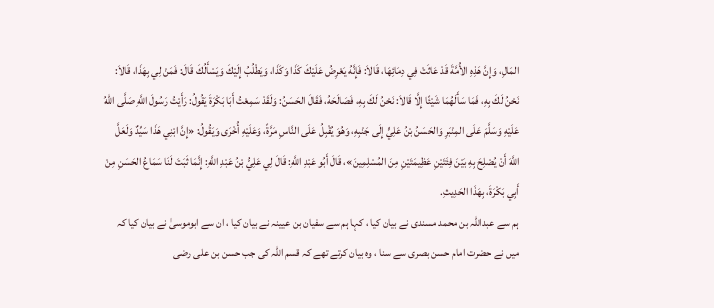المَالِ، وَإِنَّ هَذِهِ الأُمَّةَ قَدْ عَاثَتْ فِي دِمَائِهَا، قَالاَ: فَإِنَّهُ يَعْرِضُ عَلَيْكَ كَذَا وَكَذَا، وَيَطْلُبُ إِلَيْكَ وَيَسْأَلُكَ قَالَ: فَمَنْ لِي بِهَذَا، قَالاَ: نَحْنُ لَكَ بِهِ، فَمَا سَأَلَهُمَا شَيْئًا إِلَّا قَالاَ: نَحْنُ لَكَ بِهِ، فَصَالَحَهُ، فَقَالَ الحَسَنُ: وَلَقَدْ سَمِعْتُ أَبَا بَكْرَةَ يَقُولُ: رَأَيْتُ رَسُولَ اللَّهِ صَلَّى اللهُ عَلَيْهِ وَسَلَّمَ عَلَى المِنْبَرِ وَالحَسَنُ بْنُ عَلِيٍّ إِلَى جَنْبِهِ، وَهُوَ يُقْبِلُ عَلَى النَّاسِ مَرَّةً، وَعَلَيْهِ أُخْرَى وَيَقُولُ: «إِنَّ ابْنِي هَذَا سَيِّدٌ وَلَعَلَّ اللَّهَ أَنْ يُصْلِحَ بِهِ بَيْنَ فِئَتَيْنِ عَظِيمَتَيْنِ مِنَ المُسْلِمِينَ»، قَالَ أَبُو عَبْدِ اللَّهِ: قَالَ لِي عَلِيُّ بْنُ عَبْدِ اللَّهِ: إِنَّمَا ثَبَتَ لَنَا سَمَاعُ الحَسَنِ مِنْ أَبِي بَكْرَةَ، بِهَذَا الحَدِيثِ.
ہم سے عبداللہ بن محمد مسندی نے بیان کیا ، کہا ہم سے سفیان بن عیینہ نے بیان کیا ، ان سے ابوموسیٰ نے بیان کیا کہ میں نے حضرت امام حسن بصری سے سنا ، وہ بیان کرتے تھے کہ قسم اللہ کی جب حسن بن علی رضی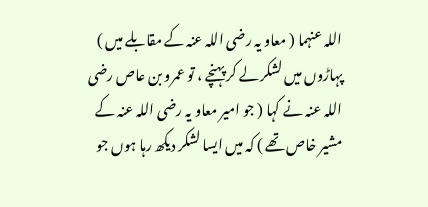اللہ عنہما ( معاو یہ رضی اللہ عنہ کے مقابلے میں ) پہاڑوں میں لشکر لے کر پہنچے ، تو عمرو بن عاص رضی اللہ عنہ نے کہا ( جو امیر معاو یہ رضی اللہ عنہ کے مشیر خاص تھے ) کہ میں ایسا لشکر دیکھ رہا ہوں جو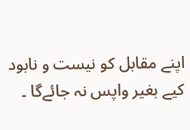اپنے مقابل کو نیست و نابود کیے بغیر واپس نہ جائےگا ۔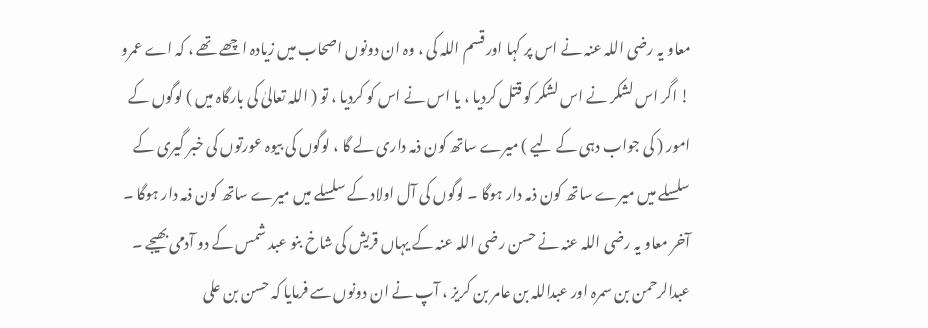معاو یہ رضی اللہ عنہ نے اس پر کہا اور قسم اللہ کی ، وہ ان دونوں اصحاب میں زیادہ اچھے تھے ، کہ اے عمرو ! اگر اس لشکر نے اس لشکر کو قتل کردیا ، یا اس نے اس کو کردیا ، تو ( اللہ تعالیٰ کی بارگاہ میں ) لوگوں کے امور ( کی جواب دہی کے لیے ) میرے ساتھ کون ذمہ داری لے گا ، لوگوں کی بیوہ عورتوں کی خبر گیری کے سلسلے میں میرے ساتھ کون ذمہ دار ہوگا ۔ لوگوں کی آل اولاد کے سلسلے میں میرے ساتھ کون ذمہ دار ہوگا ۔ آخر معاو یہ رضی اللہ عنہ نے حسن رضی اللہ عنہ کے یہاں قریش کی شاخ بنو عبد شمس کے دو آدمی بھیجے ۔ عبدالرحمن بن سمرہ اور عبداللہ بن عامر بن کریز ، آپ نے ان دونوں سے فرمایا کہ حسن بن علی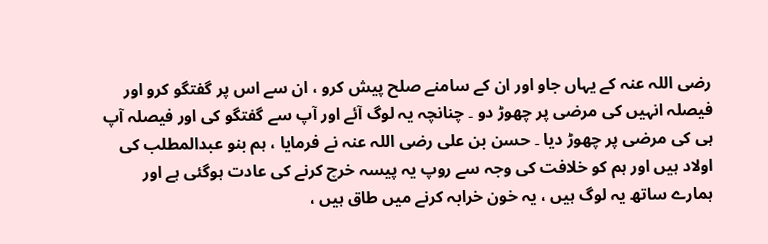رضی اللہ عنہ کے یہاں جاو اور ان کے سامنے صلح پیش کرو ، ان سے اس پر گفتگو کرو اور فیصلہ انہیں کی مرضی پر چھوڑ دو ۔ چنانچہ یہ لوگ آئے اور آپ سے گفتگو کی اور فیصلہ آپ ہی کی مرضی پر چھوڑ دیا ۔ حسن بن علی رضی اللہ عنہ نے فرمایا ، ہم بنو عبدالمطلب کی اولاد ہیں اور ہم کو خلافت کی وجہ سے روپ یہ پیسہ خرچ کرنے کی عادت ہوگئی ہے اور ہمارے ساتھ یہ لوگ ہیں ، یہ خون خرابہ کرنے میں طاق ہیں ،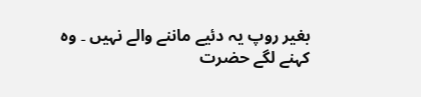بغیر روپ یہ دئیے ماننے والے نہیں ۔ وہ کہنے لگے حضرت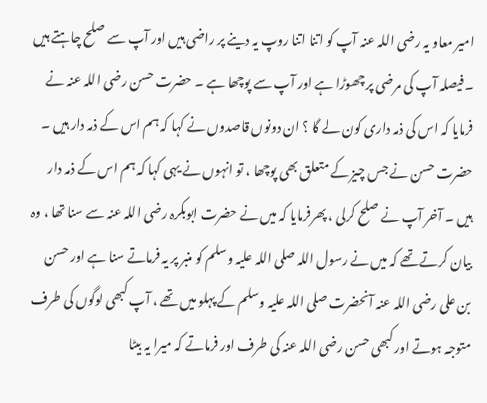امیر معاو یہ رضی اللہ عنہ آپ کو اتنا اتنا روپ یہ دینے پر راضی ہیں اور آپ سے صلح چاہتے ہیں ۔ فیصلہ آپ کی مرضی پر چھوڑا ہے اور آپ سے پوچھا ہے ۔ حضرت حسن رضی اللہ عنہ نے فرمایا کہ اس کی ذمہ داری کون لے گا ؟ ان دونوں قاصدوں نے کہا کہ ہم اس کے ذمہ دار ہیں ۔ حضرت حسن نے جس چیز کے متعلق بھی پوچھا ، تو انہوں نے یہی کہا کہ ہم اس کے ذمہ دار ہیں ۔ آخر آپ نے صلح کرلی ، پھرفرمایا کہ میں نے حضرت ابوبکرہ رضی اللہ عنہ سے سنا تھا ، وہ بیان کرتے تھے کہ میں نے رسول اللہ صلی اللہ علیہ وسلم کو منبر پر یہ فرماتے سنا ہے اور حسن بن علی رضی اللہ عنہ آنحضرت صلی اللہ علیہ وسلم کے پہلو میں تھے ، آپ کبھی لوگوں کی طرف متوجہ ہوتے اور کبھی حسن رضی اللہ عنہ کی طرف اور فرماتے کہ میرا یہ بیٹا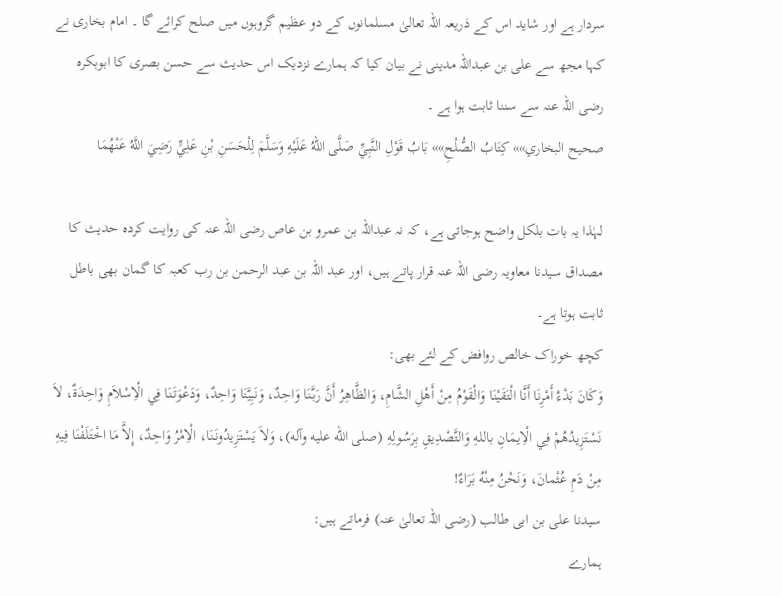سردار ہے اور شاید اس کے ذریعہ اللہ تعالیٰ مسلمانوں کے دو عظیم گروہوں میں صلح کرائے گا ۔ امام بخاری نے کہا مجھ سے علی بن عبداللہ مدینی نے بیان کیا کہ ہمارے نزدیک اس حدیث سے حسن بصری کا ابوبکرہ رضی اللہ عنہ سے سننا ثابت ہوا ہے ۔
صحيح البخاري»» كِتَابُ الصُّلْحِ»» بَابُ قَوْلِ النَّبِيِّ صَلَّى اللهُ عَلَيْهِ وَسَلَّمَ لِلْحَسَنِ بْنِ عَلِيٍّ رَضِيَ اللَّهُ عَنْهُمَا

لہٰذا یہ بات بلکل واضح ہوجاتی ہے، کہ نہ عبداللہ بن عمرو بن عاص رضی اللہ عنہ کی روایت کردہ حدیث کا مصداق سیدنا معاویہ رضی اللہ عنہ قرار پاتے ہیں، اور عبد اللہ بن عبد الرحمن بن رب کعبہ کا گمان بھی باطل ثابت ہوتا ہے۔
کچھ خوراک خالص روافض کے لئے بھی:
وَكَانَ بَدْءُ أَمْرِنَا أَنَّا الْتَقَيْنَا وَالْقَوْمُ مِنْ أَهْلِ الشَّامِ، وَالظَّاهِرُ أَنَّ رَبَّنَا وَاحِدٌ، وَنَبِيَّنَا وَاحِدٌ، وَدَعْوَتَنَا فِي الْاِسْلاَمِ وَاحِدَةٌ، لاَ نَسْتَزِيدُهُمْ فِي الْاِيمَانِ باللهِ وَالتَّصْدِيقِ بِرَسُولِهِ (صلى الله عليه وآله)، وَلاَ يَسْتَزِيدُونَنَا، الْاِمْرُ وَاحِدٌ، إِلاَّ مَا اخْتَلَفْنَا فِيهِ مِنْ دَمِ عُثْمانَ، وَنَحْنُ مِنْهُ بَرَاءٌ!
سیدنا علی بن ابی طالب (رضی اللہ تعالیٰ عنہ) فرماتے ہیں:
ہمارے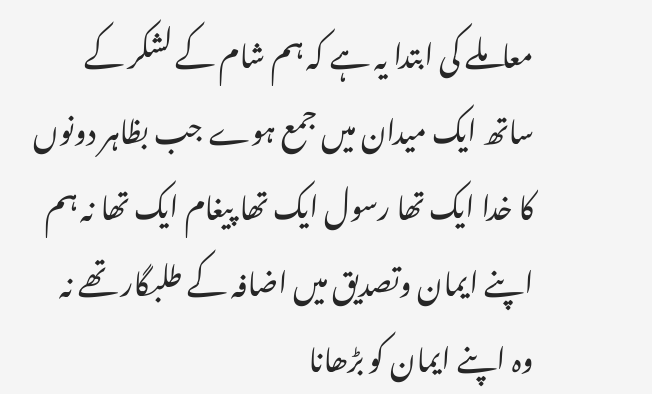معاملے کی ابتدا یہ ہے کہ ہم شام کے لشکر کے ساتھ ایک میدان میں جمع ہوے جب بظاہر دونوں کا خدا ایک تھا رسول ایک تھا پیغام ایک تھا نہ ہم اپنے ایمان وتصدیق میں اضافہ کے طلبگار تھے نہ وہ اپنے ایمان کو بڑھانا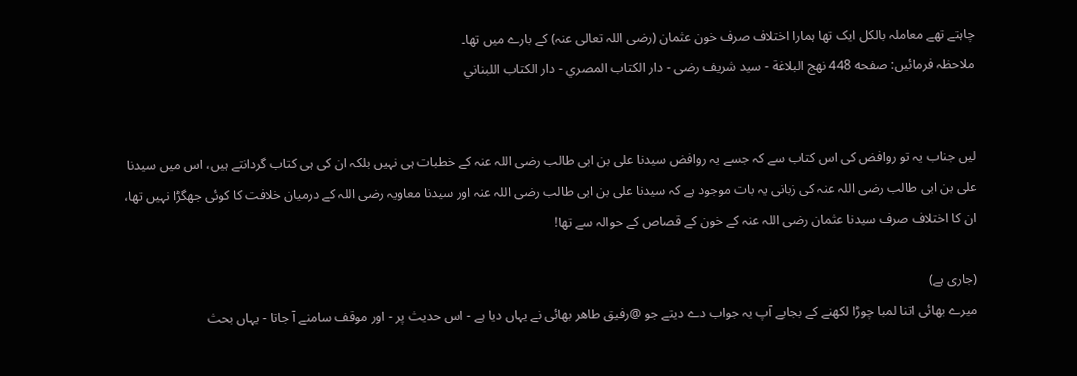چاہتے تھے معاملہ بالکل ایک تھا ہمارا اختلاف صرف خون عثمان (رضی اللہ تعالی عنہ) کے بارے میں تھا۔
ملاحظہ فرمائیں: صفحه 448 نهج البلاغة - سید شریف رضی - دار الكتاب المصري - دار الكتاب اللبناني


لیں جناب یہ تو روافض کی اس کتاب سے کہ جسے یہ روافض سیدنا علی بن ابی طالب رضی اللہ عنہ کے خطبات ہی نہیں بلکہ ان کی ہی کتاب گردانتے ہیں، اس میں سیدنا علی بن ابی طالب رضی اللہ عنہ کی زبانی یہ بات موجود ہے کہ سیدنا علی بن ابی طالب رضی اللہ عنہ اور سیدنا معاویہ رضی اللہ کے درمیان خلافت کا کوئی جھگڑا نہیں تھا، ان کا اختلاف صرف سیدنا عثمان رضی اللہ عنہ کے خون کے قصاص کے حوالہ سے تھا!

(جاری ہے)
میرے بھائی اتنا لمبا چوڑا لکھنے کے بجایے آپ یہ جواب دے دیتے جو @رفیق طاھر بھائی نے یہاں دیا ہے - اس حدیث پر - اور موقف سامنے آ جاتا - یہاں بحث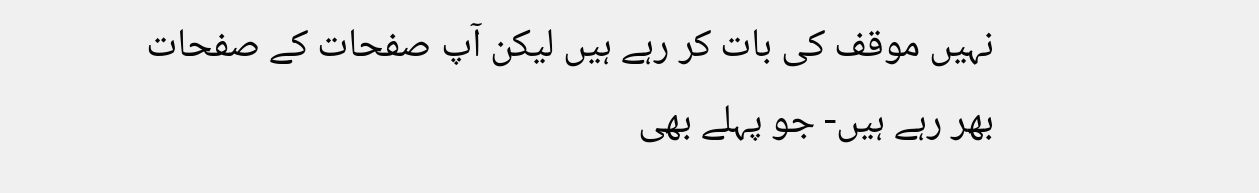نہیں موقف کی بات کر رہے ہیں لیکن آپ صفحات کے صفحات بھر رہے ہیں- جو پہلے بھی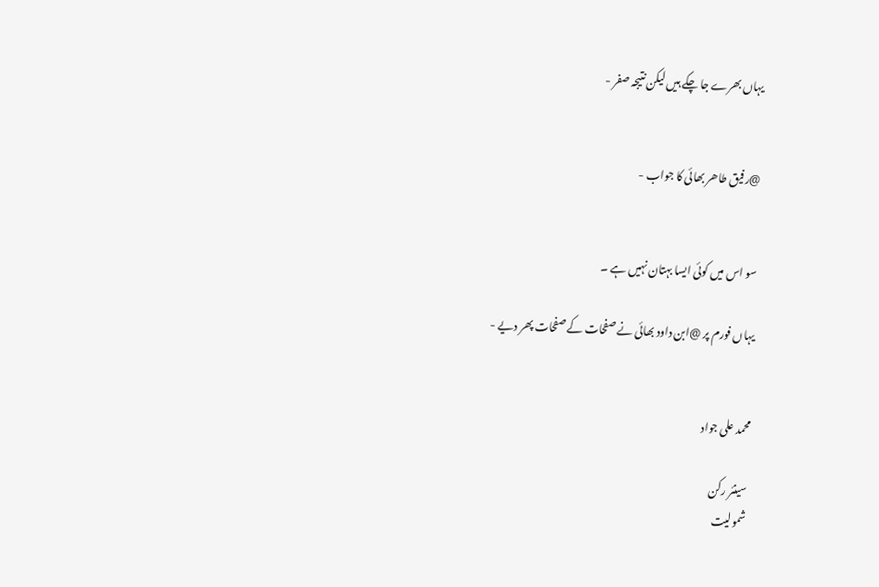یہاں بھرے جا چکے ہیں لیکن نتیجہ صفر -


@رفیق طاھر بھائی کا جواب -


سو اس میں کوئی ایسا بہتان نہیں ہے ۔

یہاں فورم پر @ابن داود بھائی نے صفحات کے صفحات پھر دیے -


محمد علی جواد

سینئر رکن
شمولیت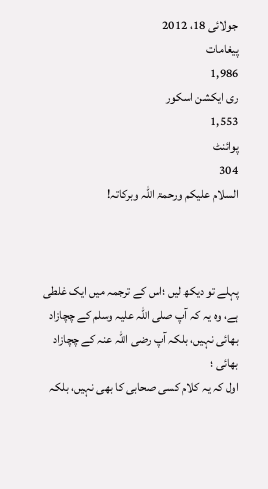جولائی 18، 2012
پیغامات
1,986
ری ایکشن اسکور
1,553
پوائنٹ
304
السلام علیکم ورحمۃ اللہ وبرکاتہ!



پہلے تو دیکھ لیں ؛اس کے ترجمہ میں ایک غلطی ہے، وہ یہ کہ آپ صلی اللہ علیہ وسلم کے چچازاد بھائی نہیں، بلکہ آپ رضی اللہ عنہ کے چچازاد بھائی ؛
اول کہ یہ کلام کسی صحابی کا بھی نہیں، بلکہ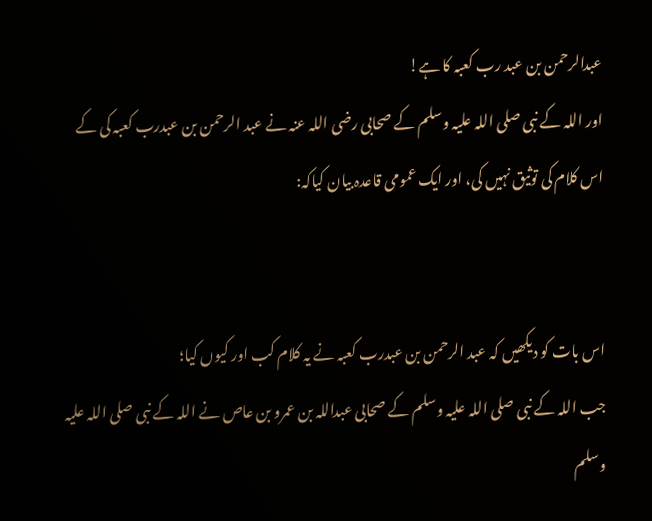عبدالرحمن بن عبد رب کعبہ کا ہے!
اور اللہ کے نبی صلی اللہ علیہ وسلم کے صحابی رضی اللہ عنہ نے عبد الرحمن بن عبدرب کعبہ کی کے اس کلام کی توثیق نہیں کی، اور ایک عمومی قاعدہ بیان کیاکہ:


اس بات کو دیکھیں کہ عبد الرحمن بن عبدرب کعبہ نے یہ کلام کب اور کیوں کیا؛
جب اللہ کے نبی صلی اللہ علیہ وسلم کے صحابی عبداللہ بن عمرو بن عاص نے اللہ کے نبی صلی اللہ علیہ وسلم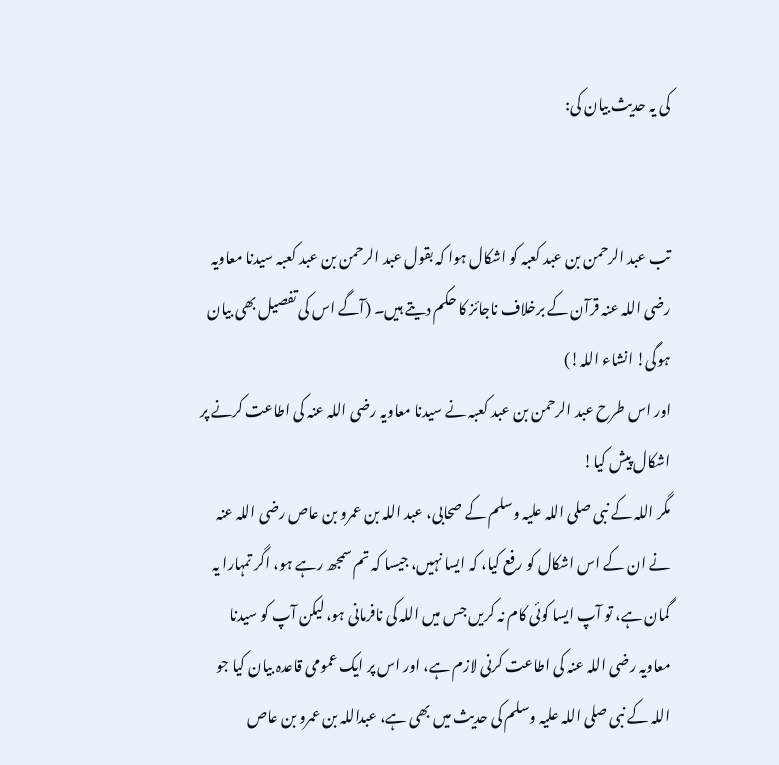کی یہ حدیث بیان کی:


تب عبد الرحمن بن عبد کعبہ کو اشکال ہوا کہ بقول عبد الرحمن بن عبد کعبہ سیدنا معاویہ رضی اللہ عنہ قرآن کے برخلاف ناجائز کا حکم دیتے ہیں۔ (آگے اس کی تفصیل بھی بیان ہوگی! انشاء اللہ!)
اور اس طرح عبد الرحمن بن عبد کعبہ نے سیدنا معاویہ رضی اللہ عنہ کی اطاعت کرنے پر اشکال پیش کیا!
مگر اللہ کے نبی صلی اللہ علیہ وسلم کے صحابی، عبد اللہ بن عمرو بن عاص رضی اللہ عنہ نے ان کے اس اشکال کو رفع کیا، کہ ایسا نہیں، جیسا کہ تم سمجھ رہے ہو، اگر تمہارا یہ گمان ہے، تو آپ ایسا کوئی کام نہ کریں جس میں اللہ کی نافرمانی ہو، لیکن آپ کو سیدنا معاویہ رضی اللہ عنہ کی اطاعت کرنی لازم ہے، اور اس پر ایک عمومی قاعدہ بیان کیا جو اللہ کے نبی صلی اللہ علیہ وسلم کی حدیث میں بھی ہے، عبداللہ بن عمرو بن عاص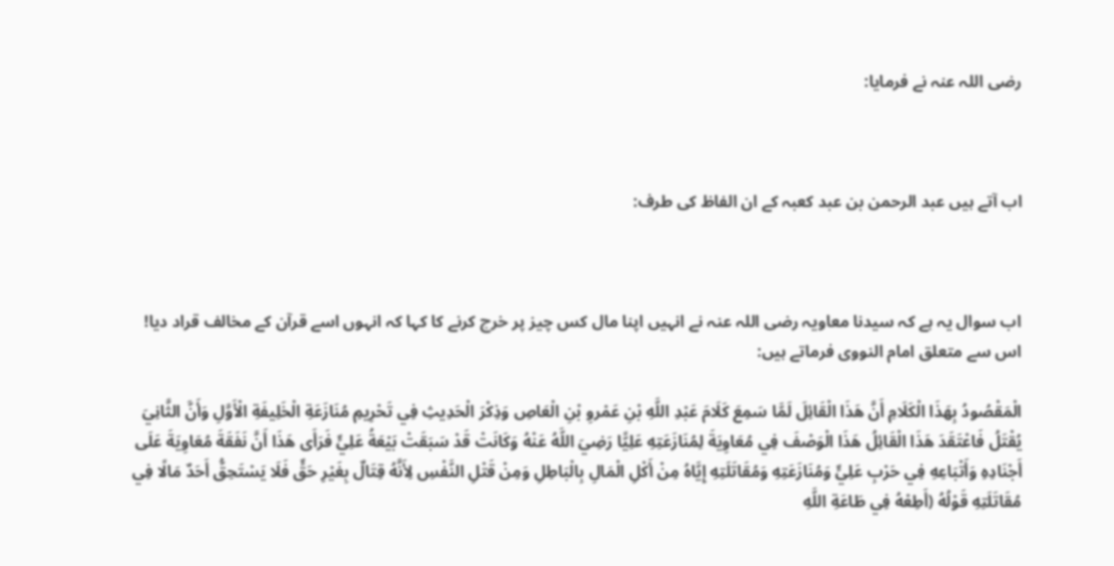رضی اللہ عنہ نے فرمایا:



اب آتے ہیں عبد الرحمن بن عبد کعبہ کے ان الفاظ کی طرف:



اب سوال یہ ہے کہ سیدنا معاویہ رضی اللہ عنہ نے انہیں اپنا مال کس چیز پر خرچ کرنے کا کہا کہ انہوں اسے قرآن کے مخالف قراد دیا!
اس سے متعلق امام النووی فرماتے ہیں:

الْمَقْصُودُ بِهَذَا الْكَلَامِ أَنَّ هَذَا الْقَائِلَ لَمَّا سَمِعَ كَلَامَ عَبْدِ اللَّهِ بْنِ عَمْروِ بْنِ الْعَاصِ وَذِكْرَ الْحَدِيثِ فِي تَحْرِيمِ مُنَازَعَةِ الْخَلِيفَةِ الْأَوَّلِ وَأَنَّ الثَّانِيَ يُقْتَلُ فَاعْتَقَدَ هَذَا الْقَائِلُ هَذَا الْوَصْفَ فِي مُعَاوِيَةَ لِمُنَازَعَتِهِ عَلِيًّا رَضِيَ اللَّهُ عَنْهُ وَكَانَتْ قَدْ سَبَقَتْ بَيْعَةُ عَلِيٍّ فَرَأَى هَذَا أَنَّ نَفَقَةَ مُعَاوِيَةَ عَلَى أَجْنَادِهِ وَأَتْبَاعِهِ فِي حَرْبِ عَلِيٍّ وَمُنَازَعَتِهِ وَمُقَاتَلَتِهِ إِيَّاهُ مِنْ أَكْلِ الْمَالِ بِالْبَاطِلِ وَمِنْ قَتْلِ النَّفْسِ لِأَنَّهُ قِتَالٌ بِغَيْرِ حَقٍّ فَلَا يَسْتَحِقُّ أَحَدٌ مَالًا فِي مُقَاتَلَتِهِ قَوْلُهُ (أَطِعْهُ فِي طَاعَةِ اللَّهِ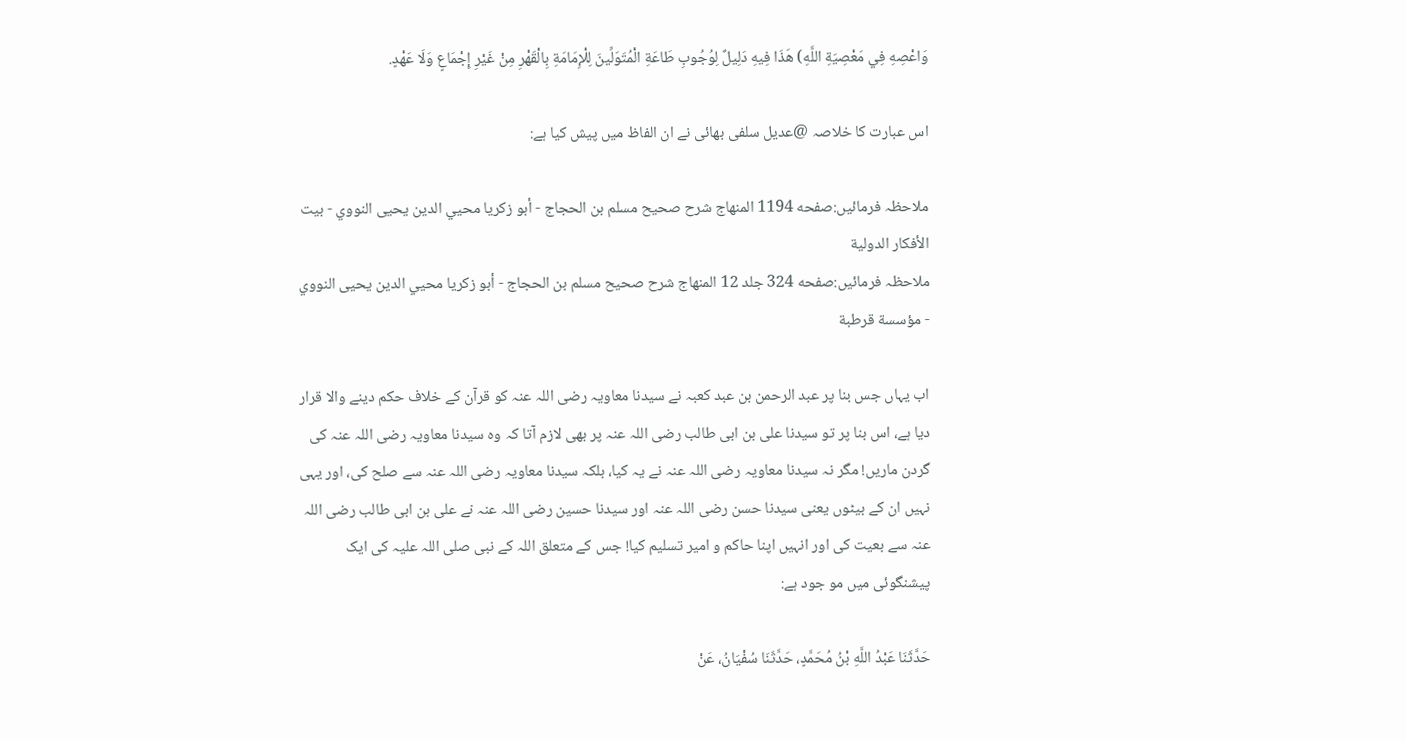وَاعْصِهِ فِي مَعْصِيَةِ اللَّهِ) هَذَا فِيهِ دَلِيلٌ لِوُجُوبِ طَاعَةِ الْمُتَوَلِّينَ لِلْإِمَامَةِ بِالْقَهْرِ مِنْ غَيْرِ إِجْمَاعٍ وَلَا عَهْدٍ.

اس عبارت کا خلاصہ @عدیل سلفی بھائی نے ان الفاظ میں پیش کیا ہے:

ملاحظہ فرمائیں:صفحه 1194 المنهاج شرح صحيح مسلم بن الحجاج - أبو زكريا محيي الدين يحيى النووي - بيت الأفكار الدولية
ملاحظہ فرمائیں:صفحه 324 جلد 12 المنهاج شرح صحيح مسلم بن الحجاج - أبو زكريا محيي الدين يحيى النووي - مؤسسة قرطبة

اب یہاں جس بنا پر عبد الرحمن بن عبد کعبہ نے سیدنا معاویہ رضی اللہ عنہ کو قرآن کے خلاف حکم دینے والا قرار دیا ہے، اس بنا پر تو سیدنا علی بن ابی طالب رضی اللہ عنہ پر بھی لازم آتا کہ وہ سیدنا معاویہ رضی اللہ عنہ کی گردن ماریں! مگر نہ سیدنا معاویہ رضی اللہ عنہ نے یہ کیا، بلکہ سیدنا معاویہ رضی اللہ عنہ سے صلح کی، اور یہی نہیں ان کے بیٹوں یعنی سیدنا حسن رضی اللہ عنہ اور سیدنا حسین رضی اللہ عنہ نے علی بن ابی طالب رضی اللہ عنہ سے بعیت کی اور انہیں اپنا حاکم و امیر تسلیم کیا! جس کے متعلق اللہ کے نبی صلی اللہ علیہ کی ایک پیشنگوئی میں مو جود ہے:

حَدَّثَنَا عَبْدُ اللَّهِ بْنُ مُحَمَّدٍ، حَدَّثَنَا سُفْيَانُ، عَنْ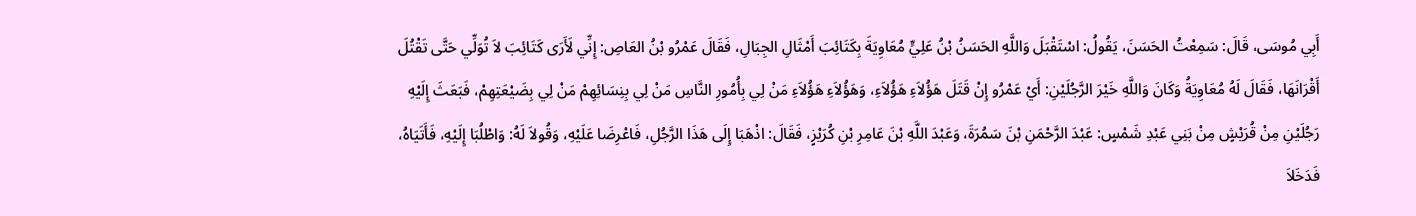أَبِي مُوسَى، قَالَ: سَمِعْتُ الحَسَنَ، يَقُولُ: اسْتَقْبَلَ وَاللَّهِ الحَسَنُ بْنُ عَلِيٍّ مُعَاوِيَةَ بِكَتَائِبَ أَمْثَالِ الجِبَالِ، فَقَالَ عَمْرُو بْنُ العَاصِ: إِنِّي لَأَرَى كَتَائِبَ لاَ تُوَلِّي حَتَّى تَقْتُلَ أَقْرَانَهَا، فَقَالَ لَهُ مُعَاوِيَةُ وَكَانَ وَاللَّهِ خَيْرَ الرَّجُلَيْنِ: أَيْ عَمْرُو إِنْ قَتَلَ هَؤُلاَءِ هَؤُلاَءِ، وَهَؤُلاَءِ هَؤُلاَءِ مَنْ لِي بِأُمُورِ النَّاسِ مَنْ لِي بِنِسَائِهِمْ مَنْ لِي بِضَيْعَتِهِمْ، فَبَعَثَ إِلَيْهِ رَجُلَيْنِ مِنْ قُرَيْشٍ مِنْ بَنِي عَبْدِ شَمْسٍ: عَبْدَ الرَّحْمَنِ بْنَ سَمُرَةَ، وَعَبْدَ اللَّهِ بْنَ عَامِرِ بْنِ كُرَيْزٍ، فَقَالَ: اذْهَبَا إِلَى هَذَا الرَّجُلِ، فَاعْرِضَا عَلَيْهِ، وَقُولاَ لَهُ: وَاطْلُبَا إِلَيْهِ، فَأَتَيَاهُ، فَدَخَلاَ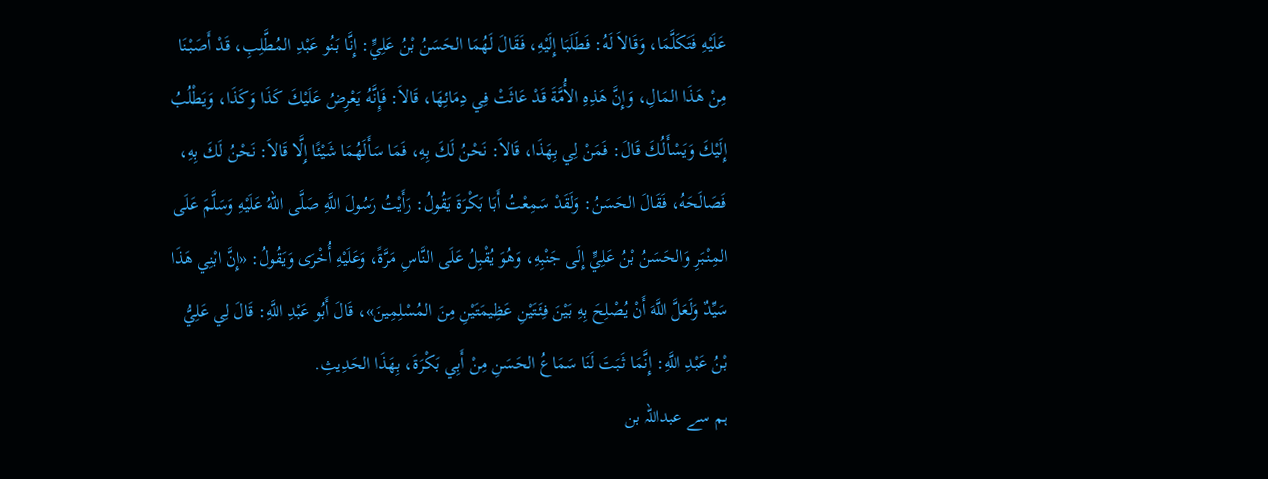عَلَيْهِ فَتَكَلَّمَا، وَقَالاَ لَهُ: فَطَلَبَا إِلَيْهِ، فَقَالَ لَهُمَا الحَسَنُ بْنُ عَلِيٍّ: إِنَّا بَنُو عَبْدِ المُطَّلِبِ، قَدْ أَصَبْنَا مِنْ هَذَا المَالِ، وَإِنَّ هَذِهِ الأُمَّةَ قَدْ عَاثَتْ فِي دِمَائِهَا، قَالاَ: فَإِنَّهُ يَعْرِضُ عَلَيْكَ كَذَا وَكَذَا، وَيَطْلُبُ إِلَيْكَ وَيَسْأَلُكَ قَالَ: فَمَنْ لِي بِهَذَا، قَالاَ: نَحْنُ لَكَ بِهِ، فَمَا سَأَلَهُمَا شَيْئًا إِلَّا قَالاَ: نَحْنُ لَكَ بِهِ، فَصَالَحَهُ، فَقَالَ الحَسَنُ: وَلَقَدْ سَمِعْتُ أَبَا بَكْرَةَ يَقُولُ: رَأَيْتُ رَسُولَ اللَّهِ صَلَّى اللهُ عَلَيْهِ وَسَلَّمَ عَلَى المِنْبَرِ وَالحَسَنُ بْنُ عَلِيٍّ إِلَى جَنْبِهِ، وَهُوَ يُقْبِلُ عَلَى النَّاسِ مَرَّةً، وَعَلَيْهِ أُخْرَى وَيَقُولُ: «إِنَّ ابْنِي هَذَا سَيِّدٌ وَلَعَلَّ اللَّهَ أَنْ يُصْلِحَ بِهِ بَيْنَ فِئَتَيْنِ عَظِيمَتَيْنِ مِنَ المُسْلِمِينَ»، قَالَ أَبُو عَبْدِ اللَّهِ: قَالَ لِي عَلِيُّ بْنُ عَبْدِ اللَّهِ: إِنَّمَا ثَبَتَ لَنَا سَمَاعُ الحَسَنِ مِنْ أَبِي بَكْرَةَ، بِهَذَا الحَدِيثِ.
ہم سے عبداللہ بن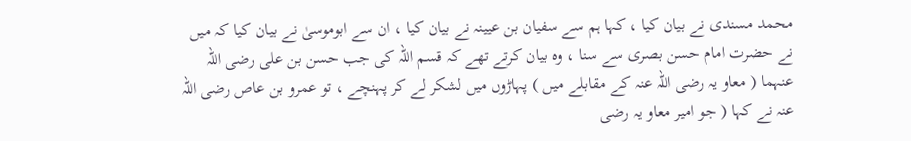محمد مسندی نے بیان کیا ، کہا ہم سے سفیان بن عیینہ نے بیان کیا ، ان سے ابوموسیٰ نے بیان کیا کہ میں نے حضرت امام حسن بصری سے سنا ، وہ بیان کرتے تھے کہ قسم اللہ کی جب حسن بن علی رضی اللہ عنہما ( معاو یہ رضی اللہ عنہ کے مقابلے میں ) پہاڑوں میں لشکر لے کر پہنچے ، تو عمرو بن عاص رضی اللہ عنہ نے کہا ( جو امیر معاو یہ رضی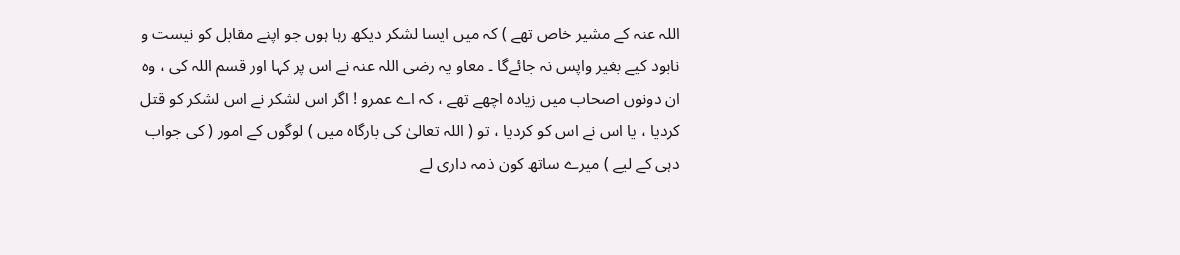اللہ عنہ کے مشیر خاص تھے ) کہ میں ایسا لشکر دیکھ رہا ہوں جو اپنے مقابل کو نیست و نابود کیے بغیر واپس نہ جائےگا ۔ معاو یہ رضی اللہ عنہ نے اس پر کہا اور قسم اللہ کی ، وہ ان دونوں اصحاب میں زیادہ اچھے تھے ، کہ اے عمرو ! اگر اس لشکر نے اس لشکر کو قتل کردیا ، یا اس نے اس کو کردیا ، تو ( اللہ تعالیٰ کی بارگاہ میں ) لوگوں کے امور ( کی جواب دہی کے لیے ) میرے ساتھ کون ذمہ داری لے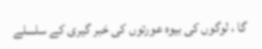گا ، لوگوں کی بیوہ عورتوں کی خبر گیری کے سلسلے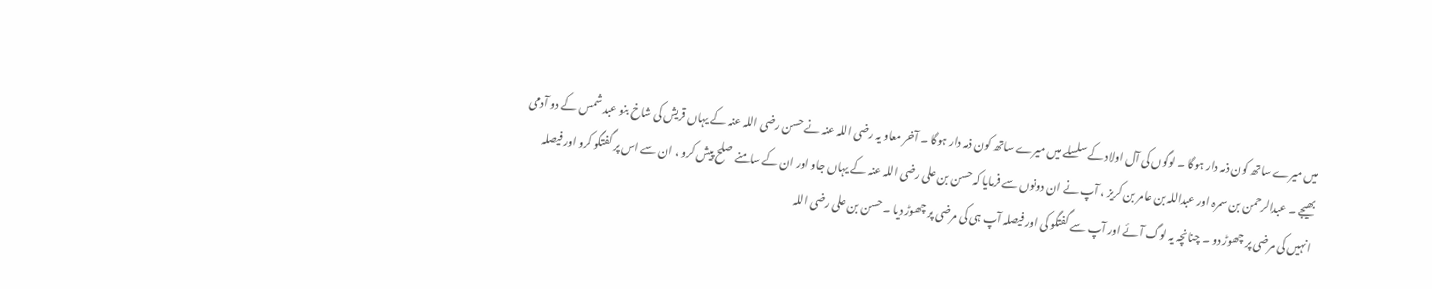میں میرے ساتھ کون ذمہ دار ہوگا ۔ لوگوں کی آل اولاد کے سلسلے میں میرے ساتھ کون ذمہ دار ہوگا ۔ آخر معاو یہ رضی اللہ عنہ نے حسن رضی اللہ عنہ کے یہاں قریش کی شاخ بنو عبد شمس کے دو آدمی بھیجے ۔ عبدالرحمن بن سمرہ اور عبداللہ بن عامر بن کریز ، آپ نے ان دونوں سے فرمایا کہ حسن بن علی رضی اللہ عنہ کے یہاں جاو اور ان کے سامنے صلح پیش کرو ، ان سے اس پر گفتگو کرو اور فیصلہ انہیں کی مرضی پر چھوڑ دو ۔ چنانچہ یہ لوگ آئے اور آپ سے گفتگو کی اور فیصلہ آپ ہی کی مرضی پر چھوڑ دیا ۔ حسن بن علی رضی اللہ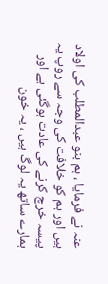عنہ نے فرمایا ، ہم بنو عبدالمطلب کی اولاد ہیں اور ہم کو خلافت کی وجہ سے روپ یہ پیسہ خرچ کرنے کی عادت ہوگئی ہے اور ہمارے ساتھ یہ لوگ ہیں ، یہ خون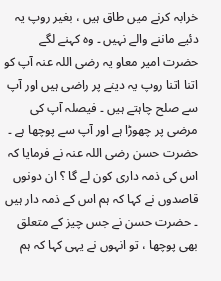خرابہ کرنے میں طاق ہیں ، بغیر روپ یہ دئیے ماننے والے نہیں ۔ وہ کہنے لگے حضرت امیر معاو یہ رضی اللہ عنہ آپ کو اتنا اتنا روپ یہ دینے پر راضی ہیں اور آپ سے صلح چاہتے ہیں ۔ فیصلہ آپ کی مرضی پر چھوڑا ہے اور آپ سے پوچھا ہے ۔ حضرت حسن رضی اللہ عنہ نے فرمایا کہ اس کی ذمہ داری کون لے گا ؟ ان دونوں قاصدوں نے کہا کہ ہم اس کے ذمہ دار ہیں ۔ حضرت حسن نے جس چیز کے متعلق بھی پوچھا ، تو انہوں نے یہی کہا کہ ہم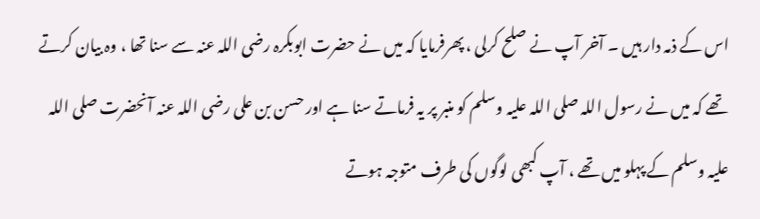اس کے ذمہ دار ہیں ۔ آخر آپ نے صلح کرلی ، پھرفرمایا کہ میں نے حضرت ابوبکرہ رضی اللہ عنہ سے سنا تھا ، وہ بیان کرتے تھے کہ میں نے رسول اللہ صلی اللہ علیہ وسلم کو منبر پر یہ فرماتے سنا ہے اور حسن بن علی رضی اللہ عنہ آنحضرت صلی اللہ علیہ وسلم کے پہلو میں تھے ، آپ کبھی لوگوں کی طرف متوجہ ہوتے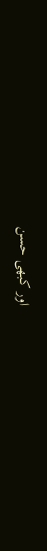اور کبھی حسن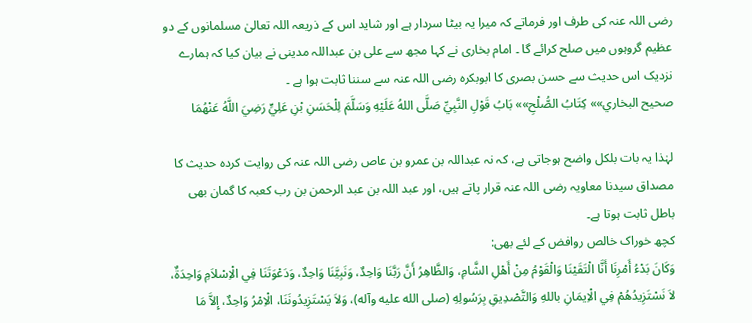رضی اللہ عنہ کی طرف اور فرماتے کہ میرا یہ بیٹا سردار ہے اور شاید اس کے ذریعہ اللہ تعالیٰ مسلمانوں کے دو عظیم گروہوں میں صلح کرائے گا ۔ امام بخاری نے کہا مجھ سے علی بن عبداللہ مدینی نے بیان کیا کہ ہمارے نزدیک اس حدیث سے حسن بصری کا ابوبکرہ رضی اللہ عنہ سے سننا ثابت ہوا ہے ۔
صحيح البخاري»» كِتَابُ الصُّلْحِ»» بَابُ قَوْلِ النَّبِيِّ صَلَّى اللهُ عَلَيْهِ وَسَلَّمَ لِلْحَسَنِ بْنِ عَلِيٍّ رَضِيَ اللَّهُ عَنْهُمَا

لہٰذا یہ بات بلکل واضح ہوجاتی ہے، کہ نہ عبداللہ بن عمرو بن عاص رضی اللہ عنہ کی روایت کردہ حدیث کا مصداق سیدنا معاویہ رضی اللہ عنہ قرار پاتے ہیں، اور عبد اللہ بن عبد الرحمن بن رب کعبہ کا گمان بھی باطل ثابت ہوتا ہے۔
کچھ خوراک خالص روافض کے لئے بھی:
وَكَانَ بَدْءُ أَمْرِنَا أَنَّا الْتَقَيْنَا وَالْقَوْمُ مِنْ أَهْلِ الشَّامِ، وَالظَّاهِرُ أَنَّ رَبَّنَا وَاحِدٌ، وَنَبِيَّنَا وَاحِدٌ، وَدَعْوَتَنَا فِي الْاِسْلاَمِ وَاحِدَةٌ، لاَ نَسْتَزِيدُهُمْ فِي الْاِيمَانِ باللهِ وَالتَّصْدِيقِ بِرَسُولِهِ (صلى الله عليه وآله)، وَلاَ يَسْتَزِيدُونَنَا، الْاِمْرُ وَاحِدٌ، إِلاَّ مَا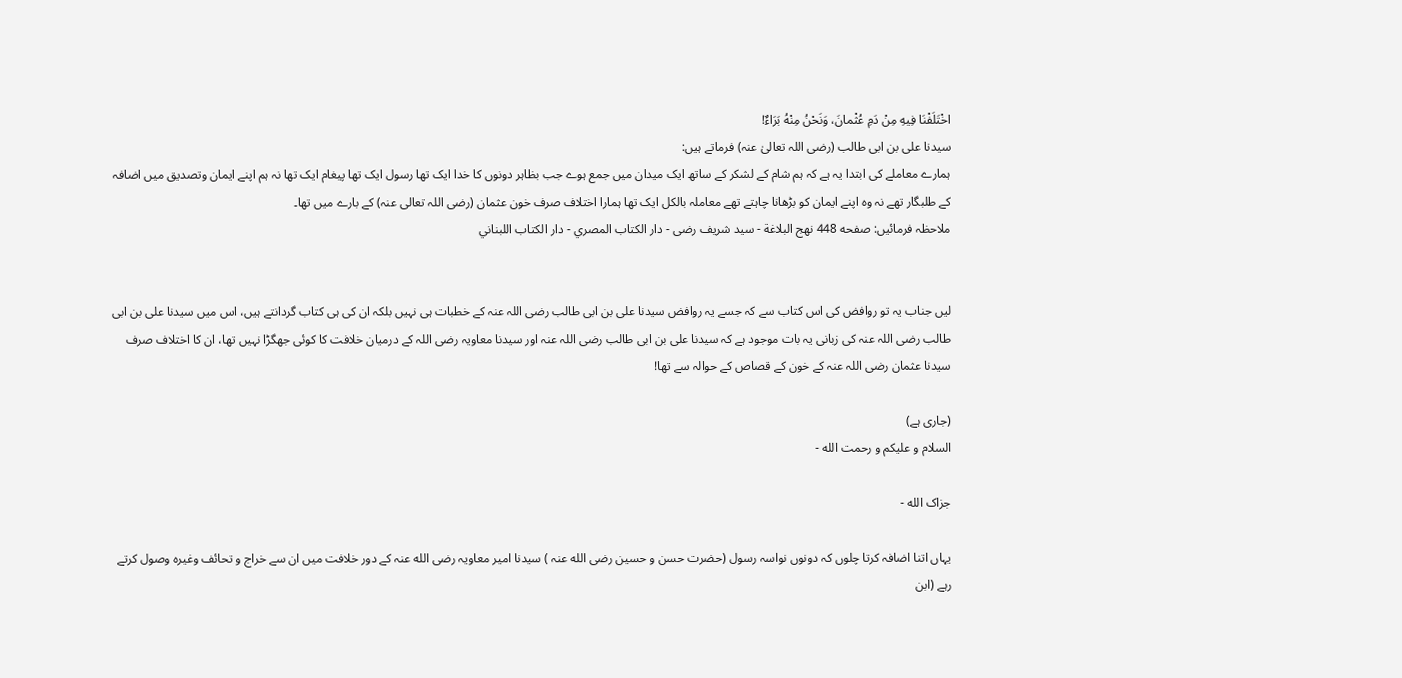اخْتَلَفْنَا فِيهِ مِنْ دَمِ عُثْمانَ، وَنَحْنُ مِنْهُ بَرَاءٌ!
سیدنا علی بن ابی طالب (رضی اللہ تعالیٰ عنہ) فرماتے ہیں:
ہمارے معاملے کی ابتدا یہ ہے کہ ہم شام کے لشکر کے ساتھ ایک میدان میں جمع ہوے جب بظاہر دونوں کا خدا ایک تھا رسول ایک تھا پیغام ایک تھا نہ ہم اپنے ایمان وتصدیق میں اضافہ کے طلبگار تھے نہ وہ اپنے ایمان کو بڑھانا چاہتے تھے معاملہ بالکل ایک تھا ہمارا اختلاف صرف خون عثمان (رضی اللہ تعالی عنہ) کے بارے میں تھا۔
ملاحظہ فرمائیں: صفحه 448 نهج البلاغة - سید شریف رضی - دار الكتاب المصري - دار الكتاب اللبناني


لیں جناب یہ تو روافض کی اس کتاب سے کہ جسے یہ روافض سیدنا علی بن ابی طالب رضی اللہ عنہ کے خطبات ہی نہیں بلکہ ان کی ہی کتاب گردانتے ہیں، اس میں سیدنا علی بن ابی طالب رضی اللہ عنہ کی زبانی یہ بات موجود ہے کہ سیدنا علی بن ابی طالب رضی اللہ عنہ اور سیدنا معاویہ رضی اللہ کے درمیان خلافت کا کوئی جھگڑا نہیں تھا، ان کا اختلاف صرف سیدنا عثمان رضی اللہ عنہ کے خون کے قصاص کے حوالہ سے تھا!

(جاری ہے)
السلام و علیکم و رحمت الله -

جزاک الله -

یہاں اتنا اضافہ کرتا چلوں کہ دونوں نواسہ رسول (حضرت حسن و حسین رضی الله عنہ ) سیدنا امیر معاویہ رضی الله عنہ کے دور خلافت میں ان سے خراج و تحائف وغیرہ وصول کرتے رہے (ابن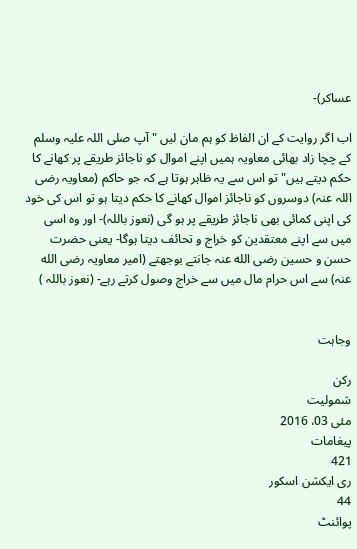عساکر)-

اب اگر روایت کے ان الفاظ کو ہم مان لیں " آپ صلی اللہ علیہ وسلم کے چچا زاد بھائی معاویہ ہمیں اپنے اموال کو ناجائز طریقے پر کھانے کا حکم دیتے ہیں" تو اس سے یہ ظاہر ہوتا ہے کہ جو حاکم (معاویہ رضی اللہ عنہ) دوسروں کو ناجائز اموال کھانے کا حکم دیتا ہو تو اس کی خود کی اپنی کمائی بھی ناجائز طریقے پر ہو گی (نعوز باللہ)- اور وہ اسی میں سے اپنے معتقدین کو خراج و تحائف دیتا ہوگا- یعنی حضرت حسن و حسین رضی الله عنہ جانتے بوجھتے (امیر معاویہ رضی الله عنہ) سے اس حرام مال میں سے خراج وصول کرتے رہے- (نعوز باللہ )


وجاہت

رکن
شمولیت
مئی 03، 2016
پیغامات
421
ری ایکشن اسکور
44
پوائنٹ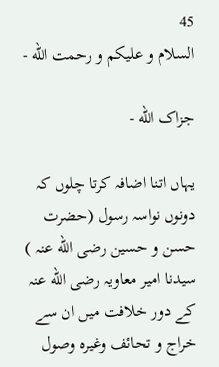45
السلام و علیکم و رحمت الله -

جزاک الله -

یہاں اتنا اضافہ کرتا چلوں کہ دونوں نواسہ رسول (حضرت حسن و حسین رضی الله عنہ ) سیدنا امیر معاویہ رضی الله عنہ کے دور خلافت میں ان سے خراج و تحائف وغیرہ وصول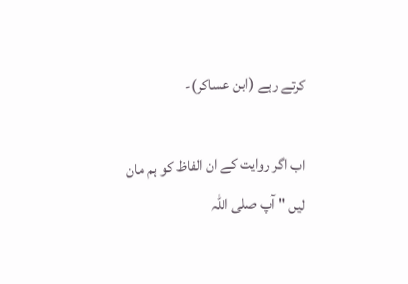کرتے رہے (ابن عساکر)-

اب اگر روایت کے ان الفاظ کو ہم مان لیں " آپ صلی اللہ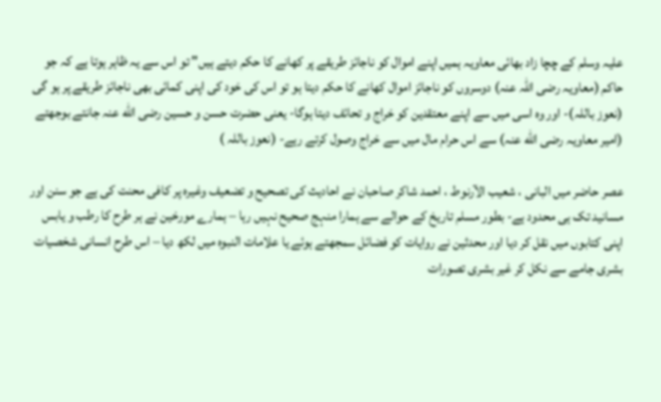علیہ وسلم کے چچا زاد بھائی معاویہ ہمیں اپنے اموال کو ناجائز طریقے پر کھانے کا حکم دیتے ہیں" تو اس سے یہ ظاہر ہوتا ہے کہ جو حاکم (معاویہ رضی اللہ عنہ) دوسروں کو ناجائز اموال کھانے کا حکم دیتا ہو تو اس کی خود کی اپنی کمائی بھی ناجائز طریقے پر ہو گی (نعوز باللہ)- اور وہ اسی میں سے اپنے معتقدین کو خراج و تحائف دیتا ہوگا- یعنی حضرت حسن و حسین رضی الله عنہ جانتے بوجھتے (امیر معاویہ رضی الله عنہ) سے اس حرام مال میں سے خراج وصول کرتے رہے- (نعوز باللہ )

عصر حاضر میں البانی ، شعیب الآرنوط ، احمد شاکر صاحبان نے احادیث کی تصحیح و تضعیف وغیرہ پر کافی محنت کی ہے جو سنن اور مسانید تک ہی محدود ہے- بطور مسلم تاریخ کے حوالے سے ہمارا منہج صحیح نہیں رہا – ہمارے مورخین نے ہر طرح کا رطب و یابس اپنی کتابوں میں نقل کر دیا اور محدثین نے روایات کو فضائل سمجھتے ہوئے یا علامات النبوه میں لکھ دیا – اس طرح انسانی شخصیات بشری جامے سے نکل کر غیر بشری تصورات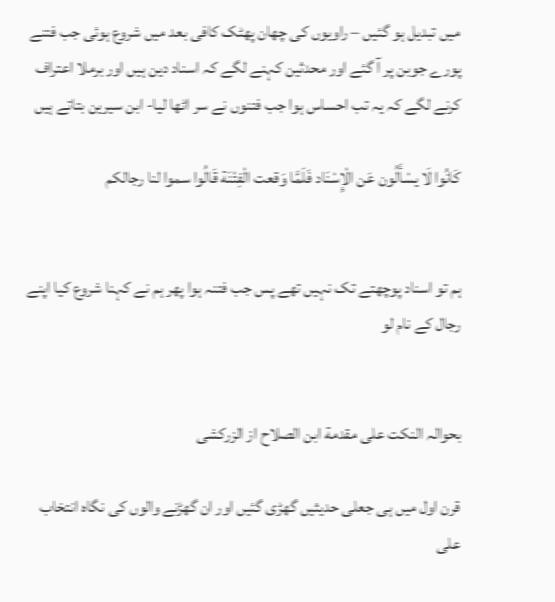میں تبدیل ہو گئیں – راویوں کی چھان پھٹک کافی بعد میں شروع ہوئی جب فتنے پورے جوبن پر آ گئے اور محدثین کہنے لگے کہ اسناد دین ہیں اور برملا اعتراف کرنے لگے کہ یہ تب احساس ہوا جب فتنوں نے سر اٹھا لیا- ابن سيرين بتاتے ہیں

كَانُوا لَا يسْأَلُون عَن الْإِسْنَاد فَلَمَّا وَقعت الْفِتْنَة قَالُوا سموا لنا رجالكم


ہم تو اسناد پوچھتے تک نہیں تھے پس جب فتنہ ہوا پھر ہم نے کہنا شروع کیا اپنے رجال کے نام لو


بحوالہ النكت على مقدمة ابن الصلاح از الزرکشی

قرن اول میں ہی جعلی حدیثیں گھڑی گئیں اور ان گھڑنے والوں کی نگاہ انتخاب علی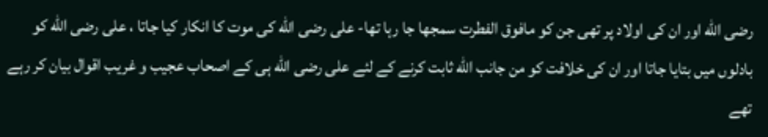رضی الله اور ان کی اولاد پر تھی جن کو مافوق الفطرت سمجھا جا رہا تھا- علی رضی الله کی موت کا انکار کیا جاتا ، علی رضی الله کو بادلوں میں بتایا جاتا اور ان کی خلافت کو من جانب الله ثابت کرنے کے لئے علی رضی الله ہی کے اصحاب عجیب و غریب اقوال بیان کر رہے تھے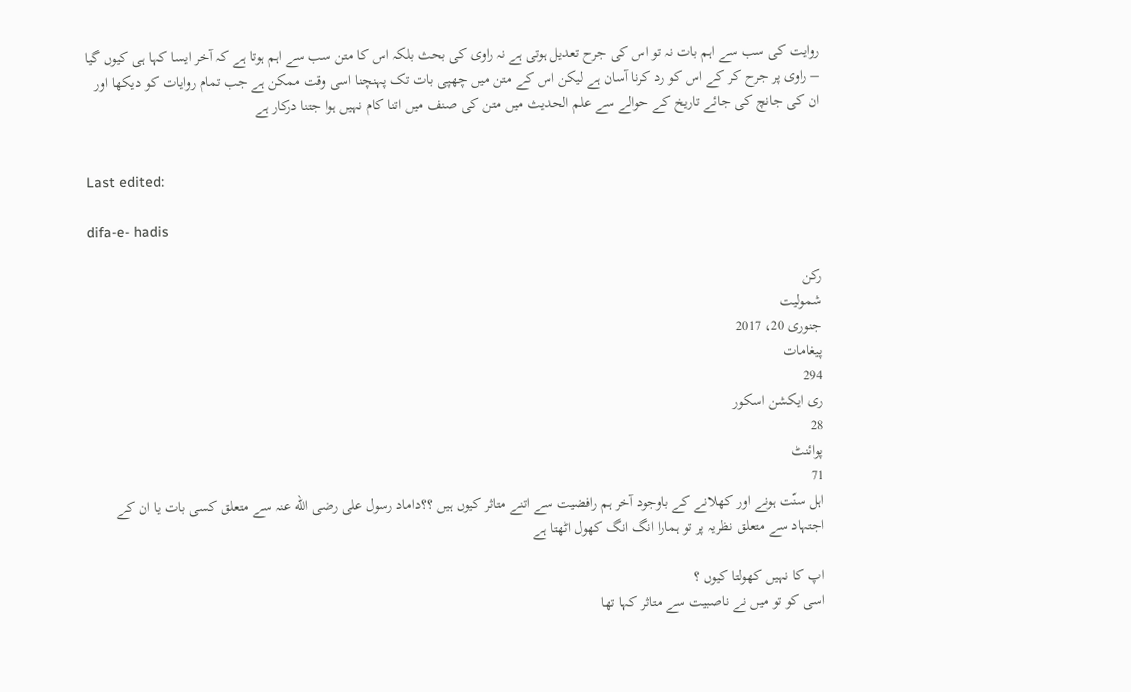روایت کی سب سے اہم بات نہ تو اس کی جرح تعدیل ہوتی ہے نہ راوی کی بحث بلکہ اس کا متن سب سے اہم ہوتا ہے کہ آخر ایسا کہا ہی کیوں گیا – راوی پر جرح کر کے اس کو رد کرنا آسان ہے لیکن اس کے متن میں چھپی بات تک پہنچنا اسی وقت ممکن ہے جب تمام روایات کو دیکھا اور ان کی جانچ کی جائے تاریخ کے حوالے سے علم الحدیث میں متن کی صنف میں اتنا کام نہیں ہوا جتنا درکار ہے


Last edited:

difa-e- hadis

رکن
شمولیت
جنوری 20، 2017
پیغامات
294
ری ایکشن اسکور
28
پوائنٹ
71
اہل سنّت ہونے اور کھلانے کے باوجود آخر ہم رافضیت سے اتنے متاثر کیوں ہیں ؟؟داماد رسول علی رضی الله عنہ سے متعلق کسی بات یا ان کے اجتہاد سے متعلق نظریہ پر تو ہمارا انگ انگ کھول اٹھتا ہے

اپ کا نہیں کھولتا کیوں ؟
اسی کو تو میں نے ناصبیت سے متاثر کہا تھا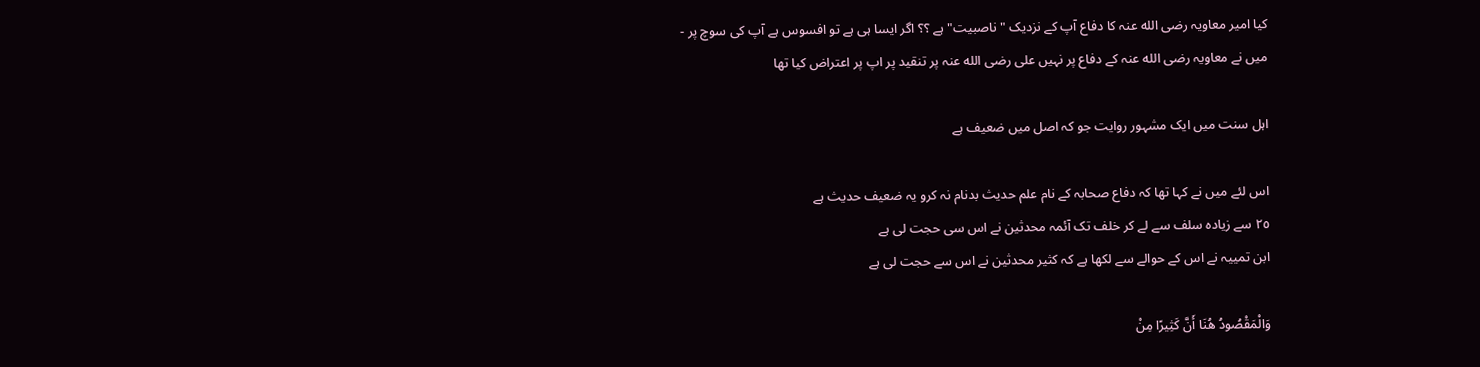کیا امیر معاویہ رضی الله عنہ کا دفاع آپ کے نزدیک "ناصبیت" ہے ؟؟ اگر ایسا ہی ہے تو افسوس ہے آپ کی سوچ پر -
میں نے معاویہ رضی الله عنہ کے دفاع پر نہیں علی رضی الله عنہ پر تنقید پر اپ پر اعتراض کیا تھا

اہل سنت میں ایک مشہور روایت جو کہ اصل میں ضعیف ہے

اس لئے میں نے کہا تھا کہ دفاع صحابہ کے نام علم حدیث بدنام نہ کرو یہ ضعیف حدیث ہے
٢٥ سے زیادہ سلف سے لے کر خلف تک آئمہ محدثین نے اس سی حجت لی ہے
ابن تمییہ نے اس کے حوالے سے لکھا ہے کہ کثیر محدثین نے اس سے حجت لی ہے

وَالْمَقْصُودُ هُنَا أَنَّ كَثِيرًا مِنْ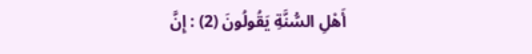أَهْلِ السُّنَّةِ يَقُولُونَ (2) : إِنَّ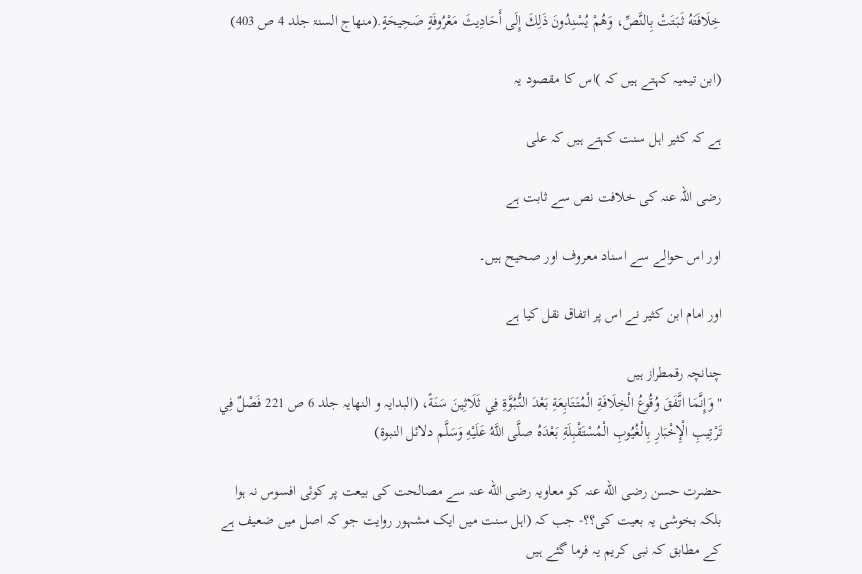خِلَافَتَهُ ثَبَتَتْ بِالنَّصِّ، وَهُمْ يُسْنِدُونَ ذَلِكَ إِلَى أَحَادِيثَ مَعْرُوفَةٍ صَحِيحَةٍ.(منھاج السنۃ جلد 4 ص 403)

(ابن تیمیہ کہتے ہیں کہ )اس کا مقصود یہ

ہے کہ کثیر اہل سنت کہتے ہیں کہ علی

رضی اللہ عنہ کی خلافت نص سے ثابت ہے

اور اس حوالے سے اسناد معروف اور صحیح ہیں۔

اور امام ابن کثیر نے اس پر اتفاق نقل کیا ہے

چنانچہ رقمطراز ہیں
" وَإِنَّمَا اتَّفَقَ وُقُوعُ الْخِلَافَةِ الْمُتَتَابِعَةِ بَعْدَ النُّبُوَّةِ فِي ثَلَاثِينَ سَنَةً، (البدایہ و النھایہ جلد 6 ص 221 فَصْلٌ فِي تَرْتِيبِ الْإِخْبَارِ بِالْغُيُوبِ الْمُسْتَقْبِلَةِ بَعْدَهُ صلَّى اللَّهُ عَلَيْهِ وَسَلَّم دلائل النبوۃ)

حضرت حسن رضی الله عنہ کو معاویہ رضی الله عنہ سے مصالحت کی بیعت پر کوئی افسوس نہ ہوا بلکہ بخوشی یہ بعیت کی؟؟- جب کہ (اہل سنت میں ایک مشہور روایت جو کہ اصل میں ضعیف ہے کے مطابق کہ نبی کریم یہ فرما گئے ہیں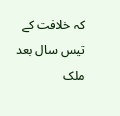کہ خلافت کے تیس سال بعد ملک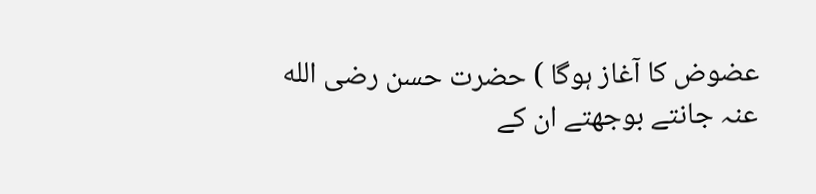عضوض کا آغاز ہوگا ) حضرت حسن رضی الله عنہ جانتے بوجھتے ان کے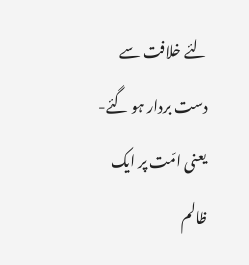لئے خلافت سے دست بردار ہو گئے- یعنی امّت پر ایک ظالم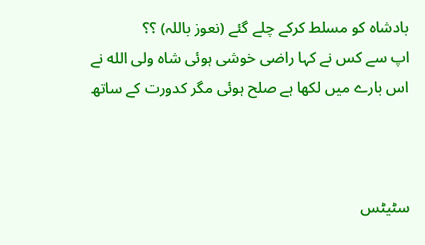بادشاہ کو مسلط کرکے چلے گئے (نعوز باللہ) ؟؟
اپ سے کس نے کہا راضی خوشی ہوئی شاہ ولی الله نے اس بارے میں لکھا ہے صلح ہوئی مگر کدورت کے ساتھ



سٹیٹس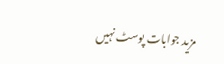مزید جوابات پوسٹ نہیں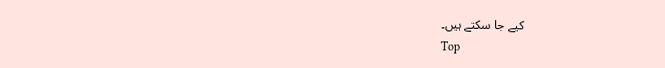کیے جا سکتے ہیں۔
Top